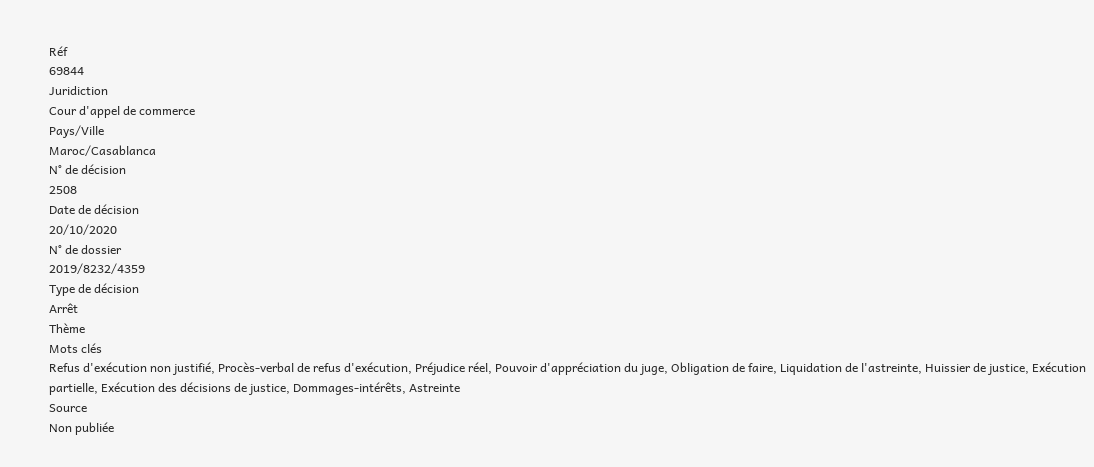Réf
69844
Juridiction
Cour d'appel de commerce
Pays/Ville
Maroc/Casablanca
N° de décision
2508
Date de décision
20/10/2020
N° de dossier
2019/8232/4359
Type de décision
Arrêt
Thème
Mots clés
Refus d'exécution non justifié, Procès-verbal de refus d'exécution, Préjudice réel, Pouvoir d'appréciation du juge, Obligation de faire, Liquidation de l'astreinte, Huissier de justice, Exécution partielle, Exécution des décisions de justice, Dommages-intérêts, Astreinte
Source
Non publiée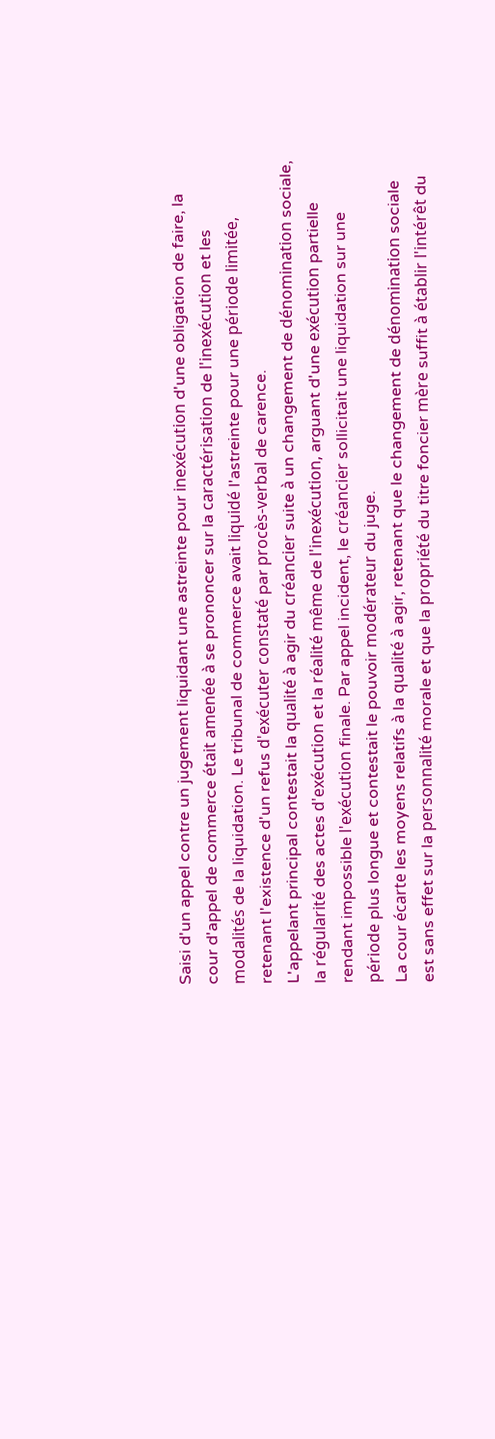Saisi d'un appel contre un jugement liquidant une astreinte pour inexécution d'une obligation de faire, la cour d'appel de commerce était amenée à se prononcer sur la caractérisation de l'inexécution et les modalités de la liquidation. Le tribunal de commerce avait liquidé l'astreinte pour une période limitée, retenant l'existence d'un refus d'exécuter constaté par procès-verbal de carence.
L'appelant principal contestait la qualité à agir du créancier suite à un changement de dénomination sociale, la régularité des actes d'exécution et la réalité même de l'inexécution, arguant d'une exécution partielle rendant impossible l'exécution finale. Par appel incident, le créancier sollicitait une liquidation sur une période plus longue et contestait le pouvoir modérateur du juge.
La cour écarte les moyens relatifs à la qualité à agir, retenant que le changement de dénomination sociale est sans effet sur la personnalité morale et que la propriété du titre foncier mère suffit à établir l'intérêt du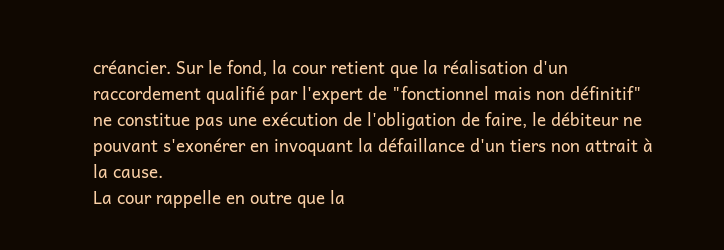créancier. Sur le fond, la cour retient que la réalisation d'un raccordement qualifié par l'expert de "fonctionnel mais non définitif" ne constitue pas une exécution de l'obligation de faire, le débiteur ne pouvant s'exonérer en invoquant la défaillance d'un tiers non attrait à la cause.
La cour rappelle en outre que la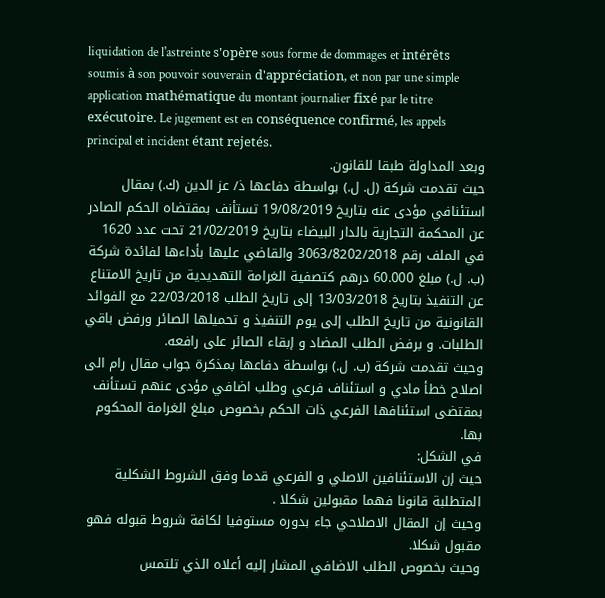liquidation de l'astreinte s'opère sous forme de dommages et intérêts soumis à son pouvoir souverain d'appréciation, et non par une simple application mathématique du montant journalier fixé par le titre exécutoire. Le jugement est en conséquence confirmé, les appels principal et incident étant rejetés.
وبعد المداولة طبقا للقانون.
حيث تقدمت شركة (ل. ل.) بواسطة دفاعها ذ/ عز الدين (ك.) بمقال استئنافي مؤدى عنه بتاريخ 19/08/2019 تستأنف بمقتضاه الحكم الصادر عن المحكمة التجارية بالدار البيضاء بتاريخ 21/02/2019 تحت عدد 1620 في الملف رقم 3063/8202/2018 والقاضي عليها بأداءها لفائدة شركة (ب. ل.) مبلغ 60.000 درهم كتصفية الغرامة التهديدية من تاريخ الامتناع عن التنفيذ بتاريخ 13/03/2018 إلى تاريخ الطلب 22/03/2018 مع الفوائد القانونية من تاريخ الطلب إلى يوم التنفيذ و تحميلها الصائر ورفض باقي الطلبات. و برفض الطلب المضاد و إبقاء الصائر على رافعه.
وحيث تقدمت شركة (ب. ل.) بواسطة دفاعها بمذكرة جواب مقال رام الى اصلاح خطأ مادي و استئناف فرعي وطلب اضافي مؤدى عنهم تستأنف بمقتضى استئنافها الفرعي ذات الحكم بخصوص مبلغ الغرامة المحكوم بها.
في الشكل:
حيث إن الاستئنافين الاصلي و الفرعي قدما وفق الشروط الشكلية المتطلبة قانونا فهما مقبولين شكلا .
وحيث إن المقال الاصلاحي جاء بدوره مستوفيا لكافة شروط قبوله فهو مقبول شكلا.
وحيث بخصوص الطلب الاضافي المشار إليه أعلاه الذي تلتمس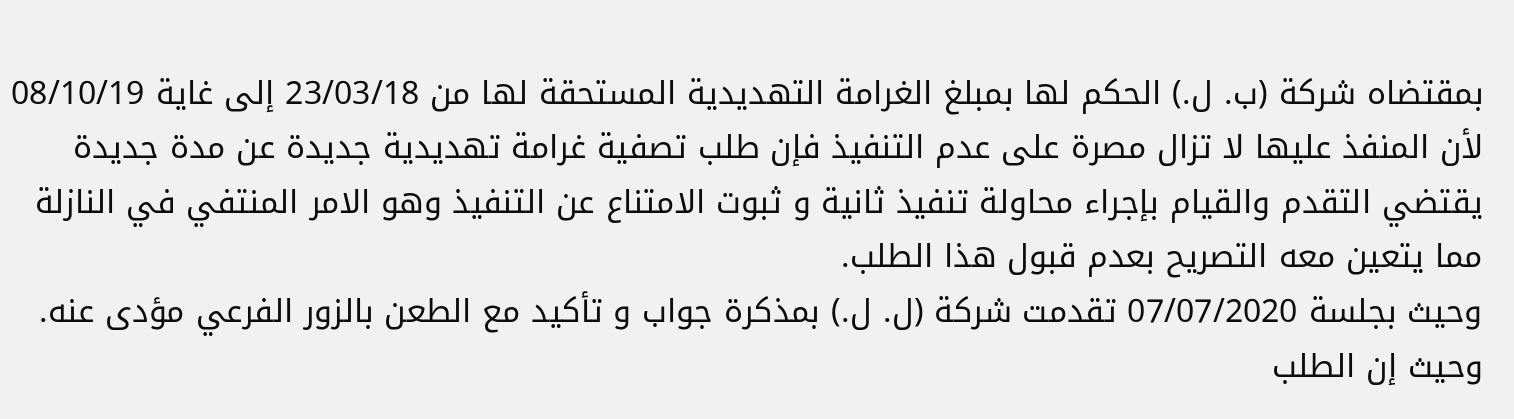بمقتضاه شركة (ب. ل.) الحكم لها بمبلغ الغرامة التهديدية المستحقة لها من 23/03/18 إلى غاية 08/10/19 لأن المنفذ عليها لا تزال مصرة على عدم التنفيذ فإن طلب تصفية غرامة تهديدية جديدة عن مدة جديدة يقتضي التقدم والقيام بإجراء محاولة تنفيذ ثانية و ثبوت الامتناع عن التنفيذ وهو الامر المنتفي في النازلة مما يتعين معه التصريح بعدم قبول هذا الطلب.
وحيث بجلسة 07/07/2020 تقدمت شركة (ل. ل.) بمذكرة جواب و تأكيد مع الطعن بالزور الفرعي مؤدى عنه.
وحيث إن الطلب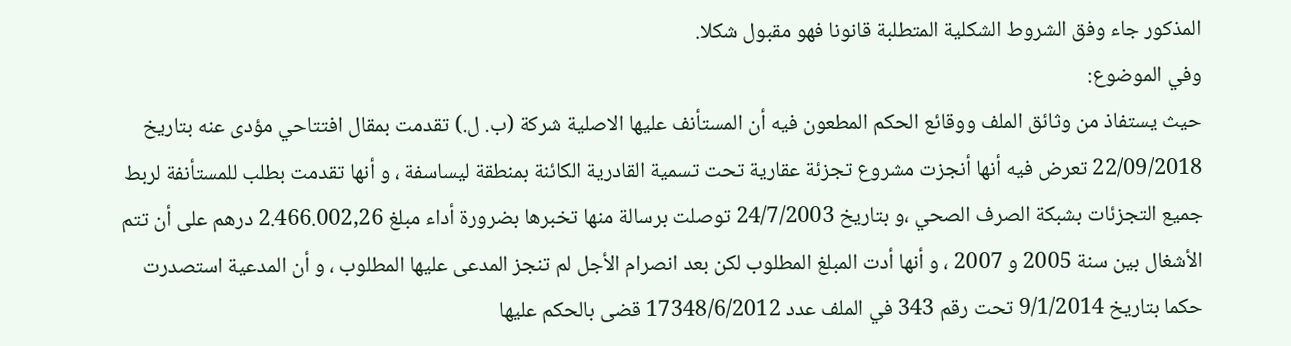المذكور جاء وفق الشروط الشكلية المتطلبة قانونا فهو مقبول شكلا.
وفي الموضوع:
حيث يستفاذ من وثائق الملف ووقائع الحكم المطعون فيه أن المستأنف عليها الاصلية شركة (ب. ل.) تقدمت بمقال افتتاحي مؤدى عنه بتاريخ 22/09/2018 تعرض فيه أنها أنجزت مشروع تجزئة عقارية تحت تسمية القادرية الكائنة بمنطقة ليساسفة ، و أنها تقدمت بطلب للمستأنفة لربط جميع التجزئات بشبكة الصرف الصحي ،و بتاريخ 24/7/2003 توصلت برسالة منها تخبرها بضرورة أداء مبلغ 2.466.002,26 درهم على أن تتم الأشغال بين سنة 2005 و 2007 ، و أنها أدت المبلغ المطلوب لكن بعد انصرام الأجل لم تنجز المدعى عليها المطلوب ، و أن المدعية استصدرت حكما بتاريخ 9/1/2014 تحت رقم 343 في الملف عدد 17348/6/2012 قضى بالحكم عليها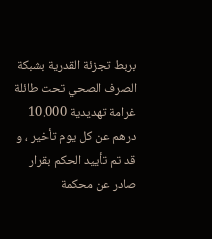بربط تجزئة القدرية بشبكة الصرف الصحي تحت طائلة غرامة تهديدية 10.000 درهم عن كل يوم تأخير ، و قد تم تأييد الحكم بقرار صادر عن محكمة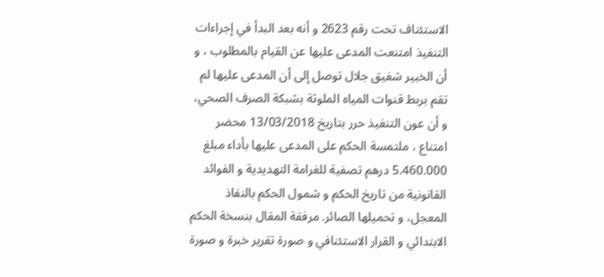الاستئناف تحت رقم 2623 و أنه بعد البدأ في إجراءات التنفيذ امتنعت المدعى عليها عن القيام بالمطلوب ، و أن الخبير شفيق جلال توصل إلى أن المدعى عليها لم تقم بربط قنوات المياه الملوثة بشبكة الصرف الصحي، و أن عون التنفيذ حرر بتاريخ 13/03/2018 محضر امتناع ، ملتمسة الحكم على المدعى عليها بأداء مبلغ 5.460.000 درهم تصفية للغرامة التهديدية و الفوائد القانونية من تاريخ الحكم و شمول الحكم بالنفاذ المعجل، و تحميلها الصائر. مرفقة المقال بنسخة الحكم الابتدائي و القرار الاستئنافي و صورة تقرير خبرة و صورة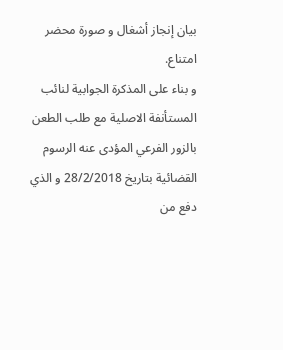بيان إنجاز أشغال و صورة محضر امتناع.
و بناء على المذكرة الجوابية لنائب المستأنفة الاصلية مع طلب الطعن بالزور الفرعي المؤدى عنه الرسوم القضائية بتاريخ 28/2/2018 و الذي دفع من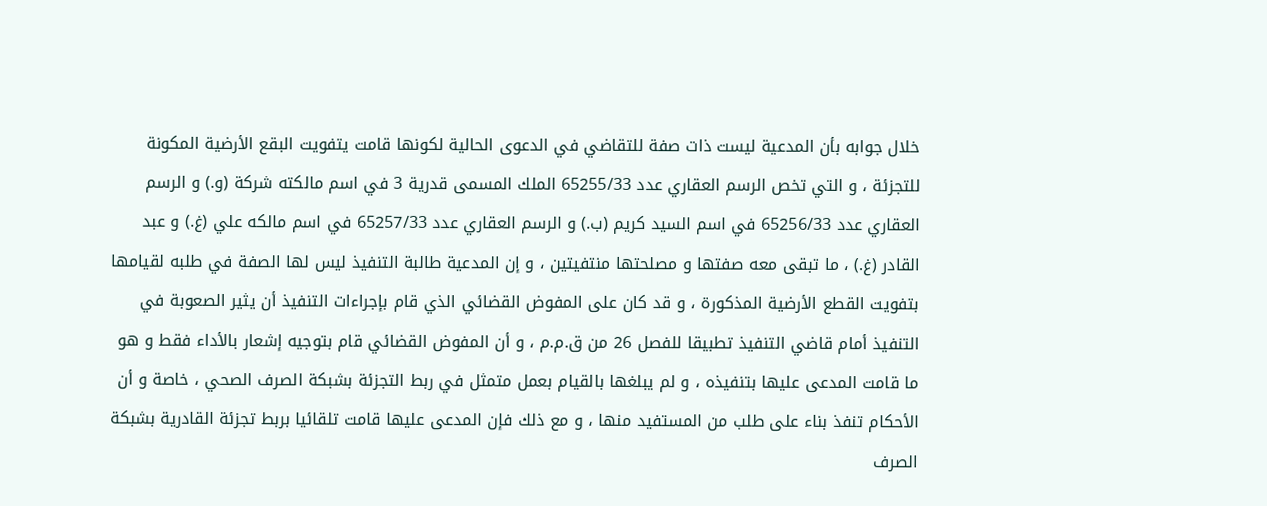خلال جوابه بأن المدعية ليست ذات صفة للتقاضي في الدعوى الحالية لكونها قامت يتفويت البقع الأرضية المكونة للتجزئة ، و التي تخص الرسم العقاري عدد 65255/33 الملك المسمى قدرية 3 في اسم مالكته شركة (و.) و الرسم العقاري عدد 65256/33 في اسم السيد كريم (ب.) و الرسم العقاري عدد 65257/33 في اسم مالكه علي (غ.) و عبد القادر (غ.) ، ما تبقى معه صفتها و مصلحتها منتفيتين ، و إن المدعية طالبة التنفيذ ليس لها الصفة في طلبه لقيامها بتفويت القطع الأرضية المذكورة ، و قد كان على المفوض القضائي الذي قام بإجراءات التنفيذ أن يثير الصعوبة في التنفيذ أمام قاضي التنفيذ تطبيقا للفصل 26 من ق.م.م ، و أن المفوض القضائي قام بتوجيه إشعار بالأداء فقط و هو ما قامت المدعى عليها بتنفيذه ، و لم يبلغها بالقيام بعمل متمثل في ربط التجزئة بشبكة الصرف الصحي ، خاصة و أن الأحكام تنفذ بناء على طلب من المستفيد منها ، و مع ذلك فإن المدعى عليها قامت تلقائيا بربط تجزئة القادرية بشبكة الصرف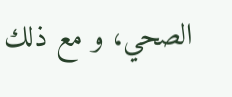الصحي، و مع ذلك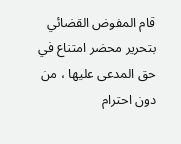قام المفوض القضائي بتحرير محضر امتناع في حق المدعى عليها ، من دون احترام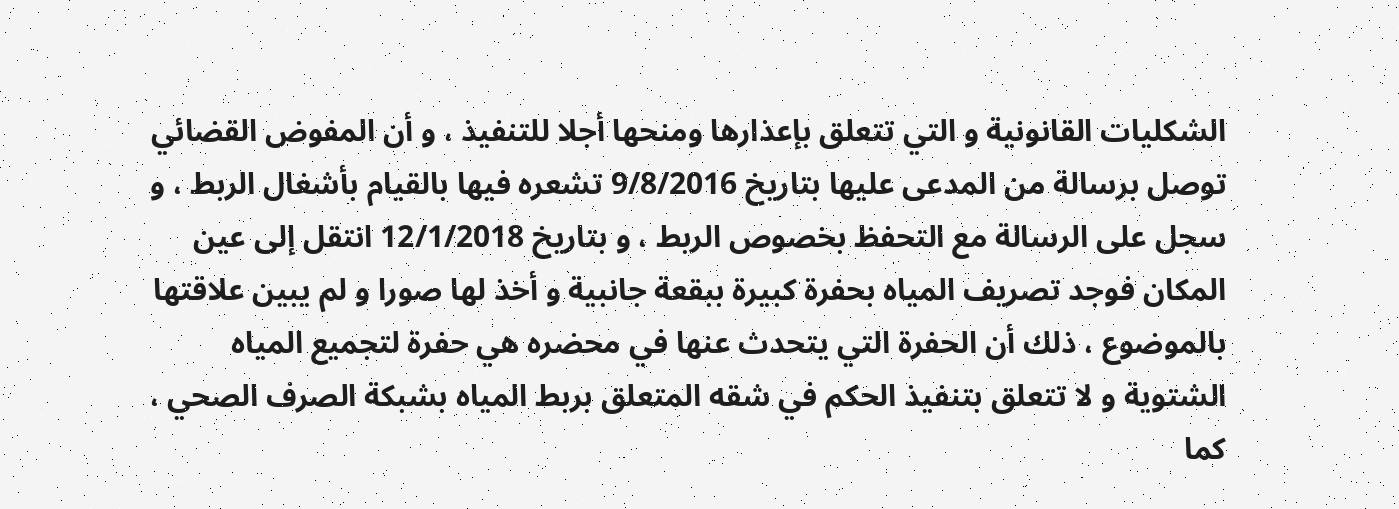الشكليات القانونية و التي تتعلق بإعذارها ومنحها أجلا للتنفيذ ، و أن المفوض القضائي توصل برسالة من المدعى عليها بتاريخ 9/8/2016 تشعره فيها بالقيام بأشغال الربط ، و سجل على الرسالة مع التحفظ بخصوص الربط ، و بتاريخ 12/1/2018 انتقل إلى عين المكان فوجد تصريف المياه بحفرة كبيرة ببقعة جانبية و أخذ لها صورا و لم يبين علاقتها بالموضوع ، ذلك أن الحفرة التي يتحدث عنها في محضره هي حفرة لتجميع المياه الشتوية و لا تتعلق بتنفيذ الحكم في شقه المتعلق بربط المياه بشبكة الصرف الصحي ، كما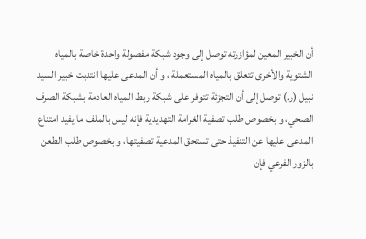أن الخبير المعين لمؤازرته توصل إلى وجود شبكة مفصولة واحدة خاصة بالمياه الشتوية والأخرى تتعلق بالمياه المستعملة ، و أن المدعى عليها انتدبت خبير السيد نبيل (ر.) توصل إلى أن التجزئة تتوفر على شبكة ربط المياه العادمة بشبكة الصرف الصحي، و بخصوص طلب تصفية الغرامة التهديدية فإنه ليس بالملف ما يفيد امتناع المدعى عليها عن التنفيذ حتى تستحق المدعية تصفيتها، و بخصوص طلب الطعن بالزور الفرعي فإن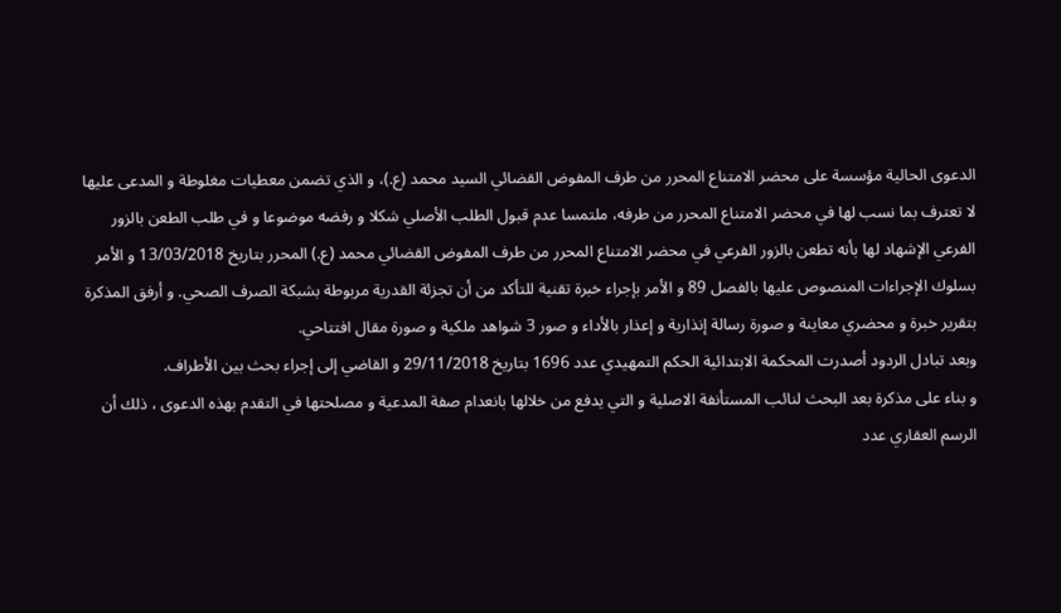الدعوى الحالية مؤسسة على محضر الامتناع المحرر من طرف المفوض القضائي السيد محمد (ع.)، و الذي تضمن معطيات مغلوطة و المدعى عليها لا تعترف بما نسب لها في محضر الامتناع المحرر من طرفه، ملتمسا عدم قبول الطلب الأصلي شكلا و رفضه موضوعا و في طلب الطعن بالزور الفرعي الإشهاد لها بأنه تطعن بالزور الفرعي في محضر الامتناع المحرر من طرف المفوض القضائي محمد (ع.) المحرر بتاريخ 13/03/2018 و الأمر بسلوك الإجراءات المنصوص عليها بالفصل 89 و الأمر بإجراء خبرة تقنية للتأكد من أن تجزئة القدرية مربوطة بشبكة الصرف الصحي. و أرفق المذكرة بتقرير خبرة و محضري معاينة و صورة رسالة إنذارية و إعذار بالأداء و صور 3 شواهد ملكية و صورة مقال افتتاحي.
وبعد تبادل الردود أصدرت المحكمة الابتدائية الحكم التمهيدي عدد 1696 بتاريخ 29/11/2018 و القاضي إلى إجراء بحث بين الأطراف.
و بناء على مذكرة بعد البحث لنائب المستأنفة الاصلية و التي يدفع من خلالها بانعدام صفة المدعية و مصلحتها في التقدم بهذه الدعوى ، ذلك أن الرسم العقاري عدد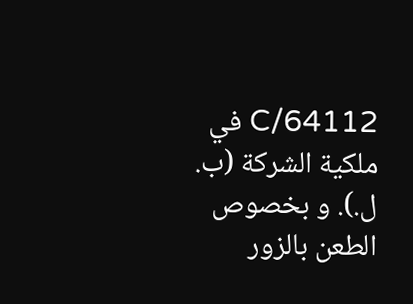C/64112 في ملكية الشركة (ب. ل.). و بخصوص الطعن بالزور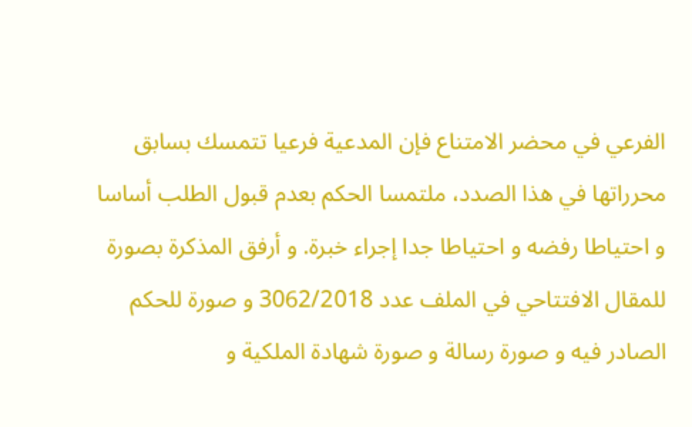الفرعي في محضر الامتناع فإن المدعية فرعيا تتمسك بسابق محرراتها في هذا الصدد، ملتمسا الحكم بعدم قبول الطلب أساسا و احتياطا رفضه و احتياطا جدا إجراء خبرة. و أرفق المذكرة بصورة للمقال الافتتاحي في الملف عدد 3062/2018 و صورة للحكم الصادر فيه و صورة رسالة و صورة شهادة الملكية و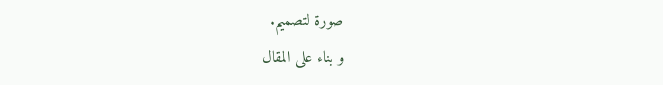صورة لتصميم.
و بناء على المقال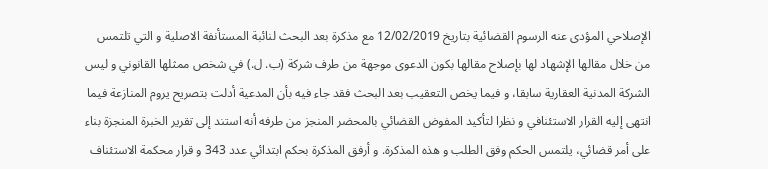الإصلاحي المؤدى عنه الرسوم القضائية بتاريخ 12/02/2019 مع مذكرة بعد البحث لنائبة المستأنفة الاصلية و التي تلتمس من خلال مقالها الإشهاد لها بإصلاح مقالها بكون الدعوى موجهة من طرف شركة (ب. ل.) في شخص ممثلها القانوني و ليس الشركة المدنية العقارية سابقا، و فيما يخص التعقيب بعد البحث فقد جاء فيه بأن المدعية أدلت بتصريح يروم المنازعة فيما انتهى إليه القرار الاستئنافي و نظرا لتأكيد المفوض القضائي بالمحضر المنجز من طرفه أنه استند إلى تقرير الخبرة المنجزة بناء على أمر قضائي، يلتمس الحكم وفق الطلب و هذه المذكرة. و أرفق المذكرة بحكم ابتدائي عدد 343 و قرار محكمة الاستئناف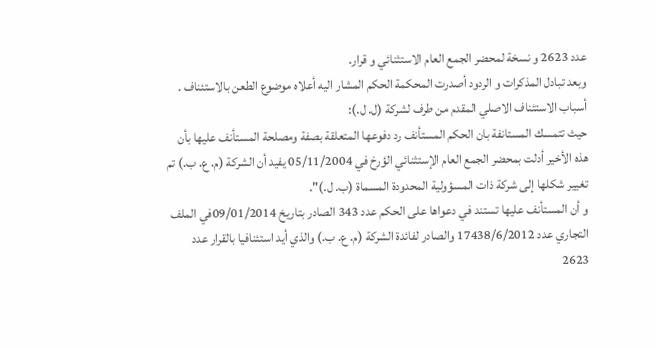عدد 2623 و نسخة لمحضر الجمع العام الاستثنائي و قرار.
وبعد تبادل المذكرات و الردود أصدرت المحكمة الحكم المشار اليه أعلاه موضوع الطعن بالاستئناف .
أسباب الاستئناف الاصلي المقدم من طرف لشركة (ل. ل.):
حيث تتمسك المستانفة بان الحكم المستأنف رد دفوعها المتعلقة بصفة ومصلحة المستأنف عليها بأن هذه الأخير أدلت بمحضر الجمع العام الإستثنائي الؤرخ في 05/11/2004 يفيد أن الشركة (م. ع. ب.) تم تغيير شكلها إلى شركة ذات المسؤولية المحدودة المسماة (ب. ل.)".
و أن المستأنف عليها تستند في دعواها على الحكم عدد 343 الصادر بتاريخ 09/01/2014في الملف التجاري عدد 17438/6/2012 والصادر لفائدة الشركة (م. ع. ب.) والذي أيد استئنافيا بالقرار عدد 2623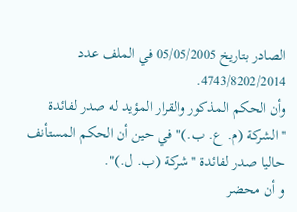الصادر بتاريخ 05/05/2005 في الملف عدد 4743/8202/2014.
وأن الحكم المذكور والقرار المؤيد له صدر لفائدة ''الشركة (م. ع. ب.)" في حين أن الحكم المستأنف حاليا صدر لفائدة ''شركة (ب. ل.)".
و أن محضر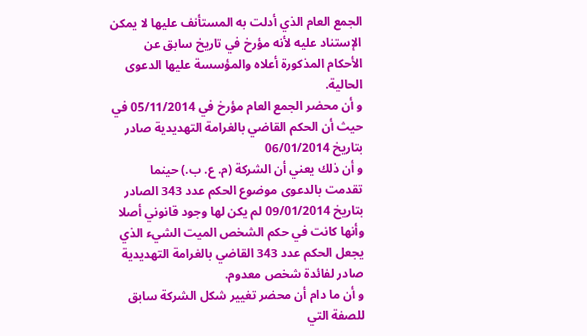الجمع العام الذي أدلت به المستأنف عليها لا يمكن الإستناد عليه لأنه مؤرخ في تاريخ سابق عن الأحكام المذكورة أعلاه والمؤسسة عليها الدعوى الحالية.
و أن محضر الجمع العام مؤرخ في 05/11/2014 في حيث أن الحكم القاضي بالغرامة التهديدية صادر بتاريخ 06/01/2014
و أن ذلك يعني أن الشركة (م. ع. ب.) حينما تقدمت بالدعوی موضوع الحكم عدد 343 الصادر بتاريخ 09/01/2014 لم يكن لها وجود قانوني أصلا وأنها كانت في حكم الشخص الميت الشيء الذي يجعل الحكم عدد 343 القاضي بالغرامة التهديدية صادر لفائدة شخص معدوم.
و أن ما دام أن محضر تغيير شكل الشركة سابق للصفة التي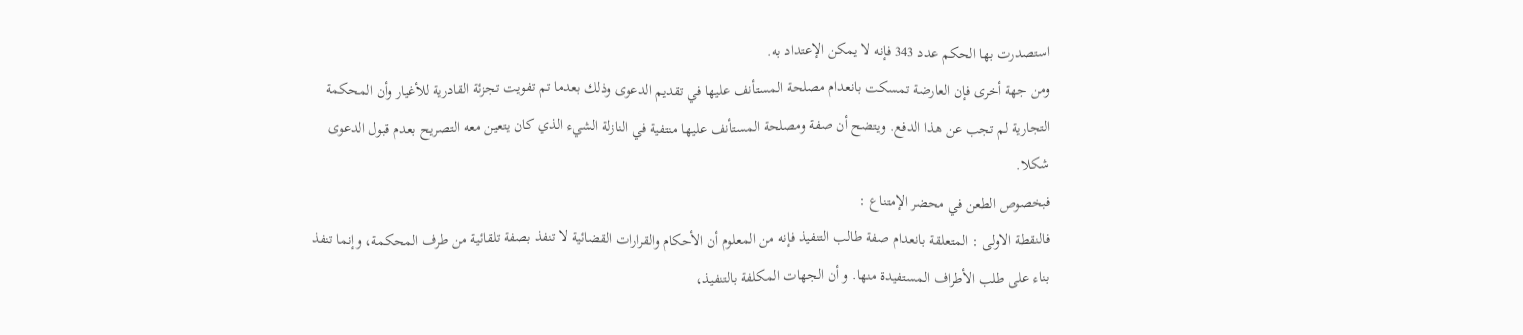استصدرت بها الحكم عدد 343 فإنه لا يمكن الإعتداد به.
ومن جهة أخرى فإن العارضة تمسكت بانعدام مصلحة المستأنف عليها في تقديم الدعوى وذلك بعدما تم تفويت تجزئة القادرية للأغيار وأن المحكمة التجارية لم تجب عن هذا الدفع. ويتضح أن صفة ومصلحة المستأنف عليها منتفية في النازلة الشيء الذي كان يتعين معه التصريح بعدم قبول الدعوى شكلا.
فبخصوص الطعن في محضر الإمتناع :
فالنقطة الاولى : المتعلقة بانعدام صفة طالب التنفيذ فإنه من المعلوم أن الأحكام والقرارات القضائية لا تنفذ بصفة تلقائية من طرف المحكمة، وإنما تنفذ بناء على طلب الأطراف المستفيدة منها. و أن الجهات المكلفة بالتنفيذ،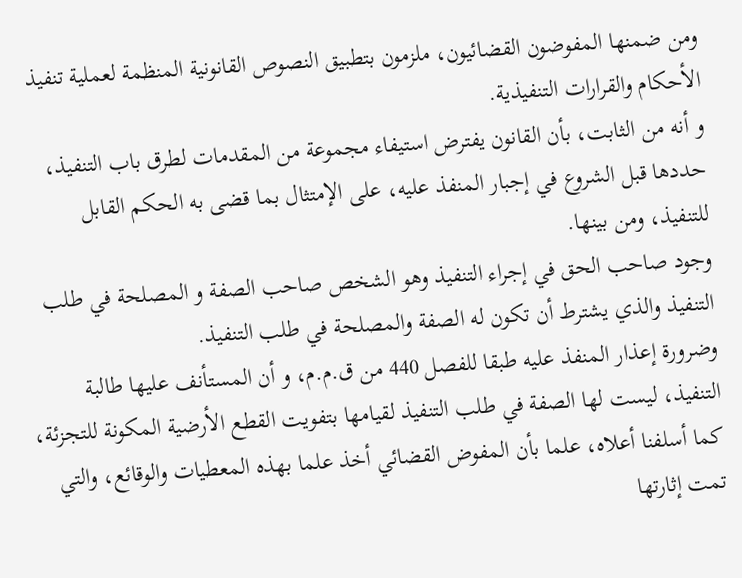ومن ضمنها المفوضون القضائيون، ملزمون بتطبيق النصوص القانونية المنظمة لعملية تنفيذ الأحكام والقرارات التنفيذية.
و أنه من الثابت، بأن القانون يفترض استيفاء مجموعة من المقدمات لطرق باب التنفيذ، حددها قبل الشروع في إجبار المنفذ عليه، على الإمتثال بما قضى به الحكم القابل للتنفيذ، ومن بينها.
وجود صاحب الحق في إجراء التنفيذ وهو الشخص صاحب الصفة و المصلحة في طلب التنفيذ والذي يشترط أن تكون له الصفة والمصلحة في طلب التنفيذ.
وضرورة إعذار المنفذ عليه طبقا للفصل 440 من ق.م.م، و أن المستأنف عليها طالبة التنفيذ، ليست لها الصفة في طلب التنفيذ لقيامها بتفويت القطع الأرضية المكونة للتجزئة، كما أسلفنا أعلاه، علما بأن المفوض القضائي أخذ علما بهذه المعطيات والوقائع، والتي تمت إثارتها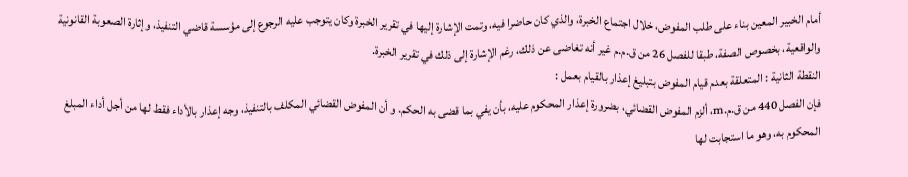أمام الخبير المعين بناء على طلب المفوض، خلال اجتماع الخبرة، والذي كان حاضرا فيه، وتمت الإشارة إليها في تقرير الخبرة وكان يتوجب عليه الرجوع إلى مؤسسة قاضي التنفيذ، وإثارة الصعوبة القانونية والواقعية، بخصوص الصفة، طبقا للفصل 26 من ق.م.م غير أنه تغاضى عن ذلك، رغم الإشارة إلى ذلك في تقرير الخبرة.
النقطة الثانية : المتعلقة بعدم قيام المفوض بتبليغ إعذار بالقيام بعمل :
فإن الفصل 440 من ق.م.m، ألزم المفوض القضائي، بضرورة إعذار المحكوم عليه، بأن يفي بما قضى به الحكم. و أن المفوض القضائي المكلف بالتنفيذ، وجه إعذار بالأداء فقط لها من أجل أداء المبلغ المحكوم به، وهو ما استجابت لها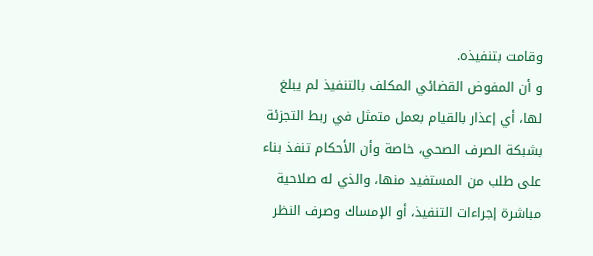وقامت بتنفيذه.
و أن المفوض القضائي المكلف بالتنفيذ لم يبلغ لها، أي إعذار بالقيام بعمل متمثل في ربط التجزئة بشبكة الصرف الصحي، خاصة وأن الأحكام تنفذ بناء على طلب من المستفيد منها، والذي له صلاحية مباشرة إجراءات التنفيذ، أو الإمساك وصرف النظر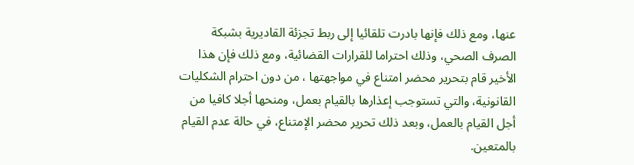عنها، ومع ذلك فإنها بادرت تلقائيا إلى ربط تجزئة القاديرية بشبكة الصرف الصحي، وذلك احتراما للقرارات القضائية، ومع ذلك فإن هذا الأخير قام بتحرير محضر امتناع في مواجهتها ، من دون احترام الشكليات القانونية، والتي تستوجب إعذارها بالقيام بعمل، ومنحها أجلا كافيا من أجل القيام بالعمل، وبعد ذلك تحرير محضر الإمتناع، في حالة عدم القيام بالمتعین.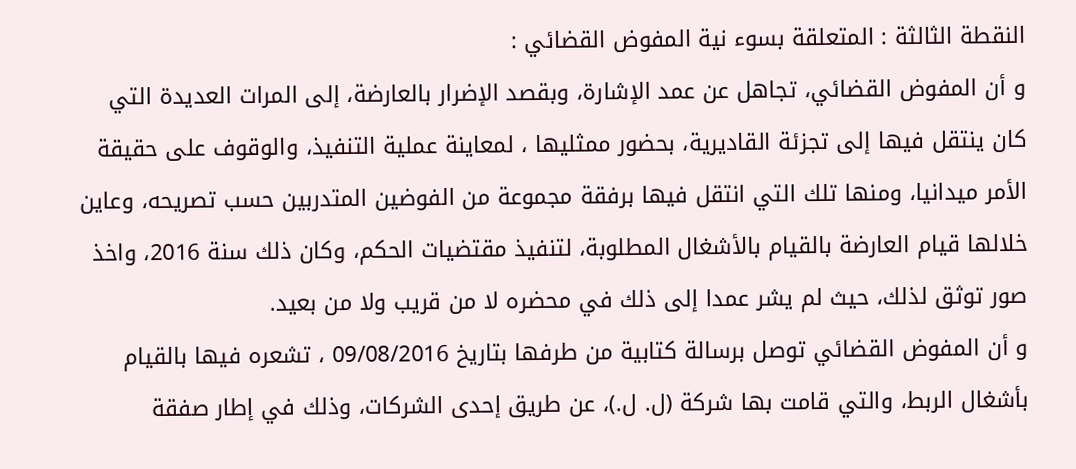النقطة الثالثة : المتعلقة بسوء نية المفوض القضائي :
و أن المفوض القضائي، تجاهل عن عمد الإشارة، وبقصد الإضرار بالعارضة، إلى المرات العديدة التي كان ينتقل فيها إلى تجزئة القاديرية، بحضور ممثليها ، لمعاينة عملية التنفيذ، والوقوف على حقيقة الأمر ميدانيا، ومنها تلك التي انتقل فيها برفقة مجموعة من الفوضين المتدربين حسب تصريحه، وعاين خلالها قيام العارضة بالقيام بالأشغال المطلوبة، لتنفيذ مقتضيات الحكم، وكان ذلك سنة 2016، واخذ صور توثق لذلك، حيث لم يشر عمدا إلى ذلك في محضره لا من قريب ولا من بعيد.
و أن المفوض القضائي توصل برسالة كتابية من طرفها بتاريخ 09/08/2016 ، تشعره فيها بالقيام بأشغال الربط، والتي قامت بها شركة (ل. ل.)، عن طريق إحدى الشركات، وذلك في إطار صفقة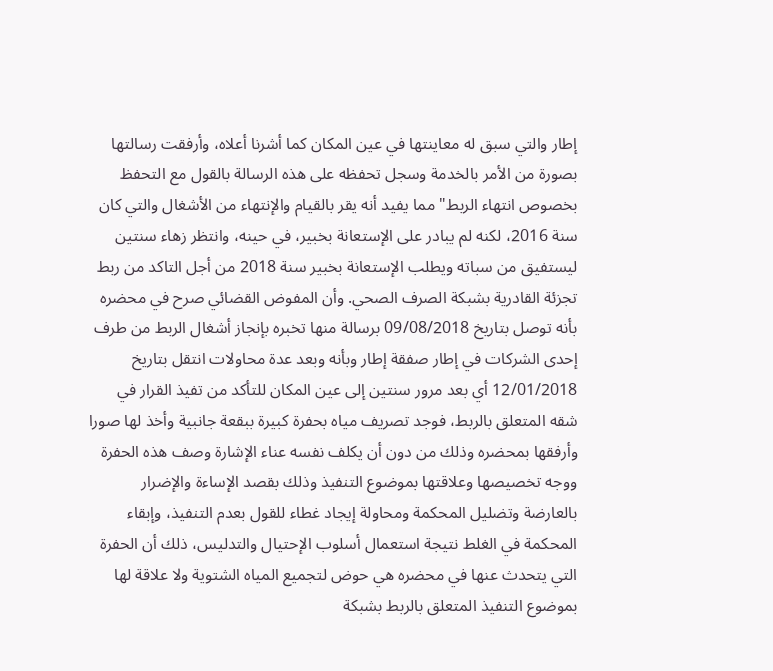إطار والتي سبق له معاينتها في عين المكان كما أشرنا أعلاه، وأرفقت رسالتها بصورة من الأمر بالخدمة وسجل تحفظه على هذه الرسالة بالقول مع التحفظ بخصوص انتهاء الربط" مما يفيد أنه يقر بالقيام والإنتهاء من الأشغال والتي كان سنة 2016، لكنه لم يبادر على الإستعانة بخبير، في حينه، وانتظر زهاء سنتين ليستفيق من سباته ويطلب الإستعانة بخبير سنة 2018 من أجل التاكد من ربط تجزئة القادرية بشبكة الصرف الصحي. وأن المفوض القضائي صرح في محضره بأنه توصل بتاريخ 09/08/2018 برسالة منها تخبره بإنجاز أشغال الربط من طرف إحدى الشركات في إطار صفقة إطار وبأنه وبعد عدة محاولات انتقل بتاريخ 12/01/2018 أي بعد مرور سنتين إلى عين المكان للتأكد من تفيذ القرار في شقه المتعلق بالربط، فوجد تصريف مياه بحفرة كبيرة ببقعة جانبية وأخذ لها صورا وأرفقها بمحضره وذلك من دون أن يكلف نفسه عناء الإشارة وصف هذه الحفرة ووجه تخصيصها وعلاقتها بموضوع التنفيذ وذلك بقصد الإساءة والإضرار بالعارضة وتضليل المحكمة ومحاولة إيجاد غطاء للقول بعدم التنفيذ، وإبقاء المحكمة في الغلط نتيجة استعمال أسلوب الإحتيال والتدليس، ذلك أن الحفرة التي يتحدث عنها في محضره هي حوض لتجميع المياه الشتوية ولا علاقة لها بموضوع التنفيذ المتعلق بالربط بشبكة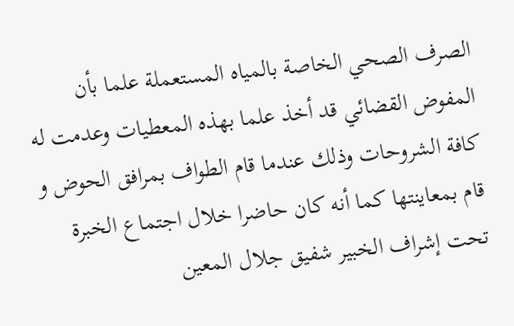الصرف الصحي الخاصة بالمياه المستعملة علما بأن المفوض القضائي قد أخذ علما بهذه المعطيات وعدمت له كافة الشروحات وذلك عندما قام الطواف بمرافق الحوض و قام بمعاينتها كما أنه كان حاضرا خلال اجتماع الخبرة تحت إشراف الخبير شفيق جلال المعين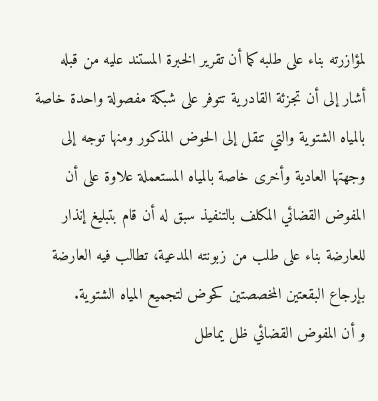لمؤازرته بناء على طلبه كما أن تقرير الخبرة المستند عليه من قبله أشار إلى أن تجزئة القادرية تتوفر على شبكة مفصولة واحدة خاصة بالمياه الشتوية والتي تنقل إلى الحوض المذكور ومنها توجه إلى وجهتها العادية وأخرى خاصة بالمياه المستعملة علاوة على أن المفوض القضائي المكلف بالتنفيذ سبق له أن قام بتبليغ إنذار للعارضة بناء على طلب من زبونته المدعية، تطالب فيه العارضة بإرجاع البقعتين المخصصتين كحوض لتجميع المياه الشتوية.
و أن المفوض القضائي ظل يماطل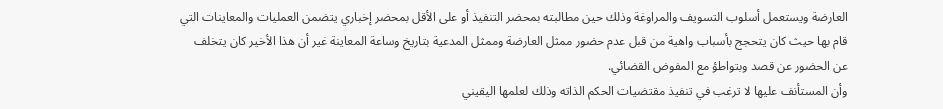العارضة ويستعمل أسلوب التسويف والمراوغة وذلك حين مطالبته بمحضر التنفيذ أو على الأقل بمحضر إخباري يتضمن العمليات والمعاينات التي قام بها حيث كان يتحجج بأسباب واهية من قبل عدم حضور ممثل العارضة وممثل المدعية بتاريخ وساعة المعاينة غير أن هذا الأخير كان يتخلف عن الحضور عن قصد وبتواطؤ مع المفوض القضائي.
وأن المستأنف عليها لا ترغب في تنفيذ مقتضيات الحكم الذاته وذلك لعلمها اليقيني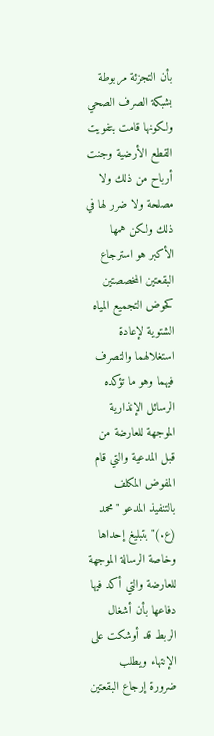بأن التجزئة مربوطة بشبكة الصرف الصحي ولكونها قامت بتفويت القطع الأرضية وجنت أرباح من ذلك ولا مصلحة ولا ضرر لها في ذلك ولكن همها الأكبر هو استرجاع البقعتين المخصصتين كحوض التجميع المياه الشتوية لإعادة استغلالهما والتصرف فيهما وهو ما تؤكده الرسائل الإنذارية الموجهة للعارضة من قبل المدعية والتي قام المفوض المكلف بالتنفيذ المدعو "محمد (ع.)" بتبليغ إحداها وخاصة الرسالة الموجهة للعارضة والتي أكد فيها دفاعها بأن أشغال الربط قد أوشكت على الإنتهاء ويطلب ضرورة إرجاع البقعتين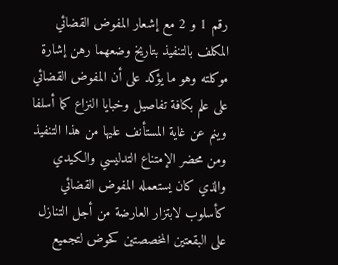رقم 1 و 2 مع إشعار المفوض القضائي المكلف بالتنفيذ بتاریخ وضعهما رهن إشارة موكلته وهو ما يؤكد على أن المفوض القضائي على علم بكافة تفاصيل وخبايا النزاع كما أسلفا وينم عن غاية المستأنف عليها من هذا التنفيذ ومن محضر الإمتناع التدليسي والكيدي والذي كان يستعمله المفوض القضائي كأسلوب لابتزار العارضة من أجل التنازل على البقعتين المخصصتين كحوض لتجميع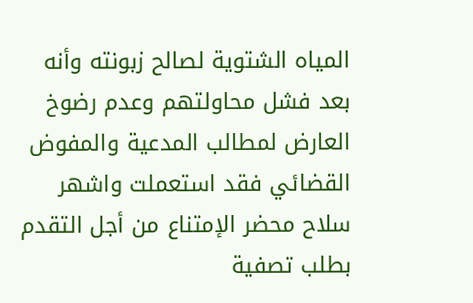المياه الشتوية لصالح زبونته وأنه بعد فشل محاولتهم وعدم رضوخ العارض لمطالب المدعية والمفوض القضائي فقد استعملت واشهر سلاح محضر الإمتناع من أجل التقدم بطلب تصفية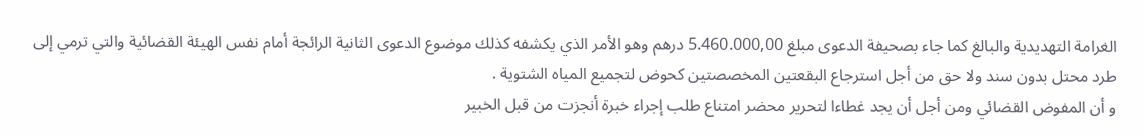الغرامة التهديدية والبالغ كما جاء بصحيفة الدعوى مبلغ 5.460.000,00 درهم وهو الأمر الذي يكشفه كذلك موضوع الدعوى الثانية الرائجة أمام نفس الهيئة القضائية والتي ترمي إلى طرد محتل بدون سند ولا حق من أجل استرجاع البقعتين المخصصتين كحوض لتجميع المياه الشتوية .
و أن المفوض القضائي ومن أجل أن يجد غطاءا لتحرير محضر امتناع طلب إجراء خبرة أنجزت من قبل الخبير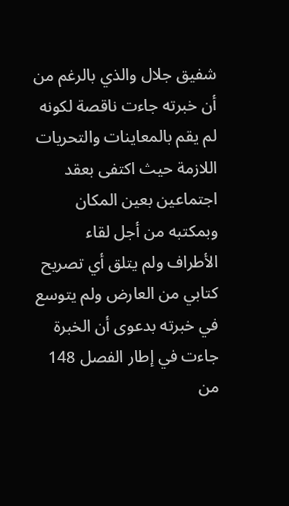شفيق جلال والذي بالرغم من أن خبرته جاءت ناقصة لكونه لم يقم بالمعاينات والتحريات اللازمة حيث اكتفى بعقد اجتماعين بعين المكان وبمكتبه من أجل لقاء الأطراف ولم يتلق أي تصريح كتابي من العارض ولم يتوسع في خبرته بدعوى أن الخبرة جاءت في إطار الفصل 148 من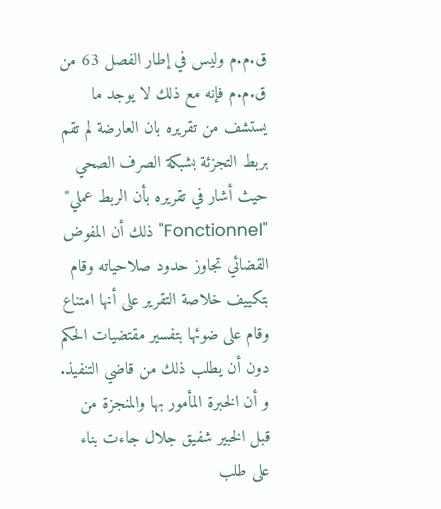ق.م.م وليس في إطار الفصل 63 من ق.م.م فإنه مع ذلك لا يوجد ما يستشف من تقريره بان العارضة لم تقم بربط التجزئة بشبكة الصرف الصحي حيث أشار في تقريره بأن الربط عملي" "Fonctionnel" ذلك أن المفوض القضائي تجاوز حدود صلاحياته وقام بتكييف خلاصة التقرير على أنها امتناع وقام على ضوئها بتفسير مقتضيات الحكم دون أن يطلب ذلك من قاضي التنفيذ.
و أن الخبرة المأمور بها والمنجزة من قبل الخبير شفيق جلال جاءت بناء على طلب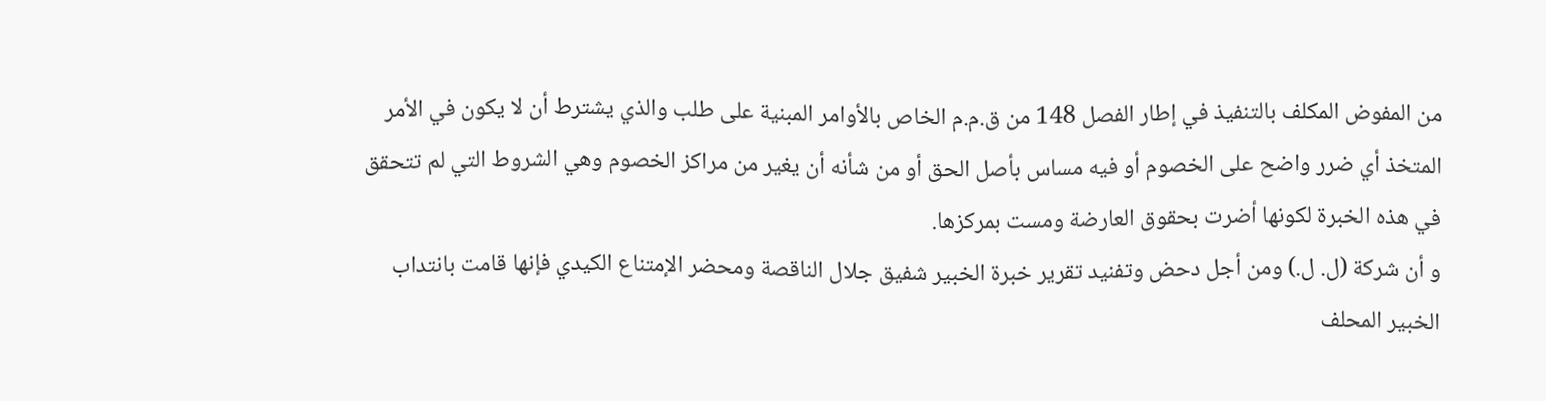من المفوض المكلف بالتنفيذ في إطار الفصل 148 من ق.م.م الخاص بالأوامر المبنية على طلب والذي يشترط أن لا يكون في الأمر المتخذ أي ضرر واضح على الخصوم أو فيه مساس بأصل الحق أو من شأنه أن يغير من مراكز الخصوم وهي الشروط التي لم تتحقق في هذه الخبرة لكونها أضرت بحقوق العارضة ومست بمركزها.
و أن شركة (ل. ل.) ومن أجل دحض وتفنيد تقرير خبرة الخبير شفيق جلال الناقصة ومحضر الإمتناع الكيدي فإنها قامت بانتداب الخبير المحلف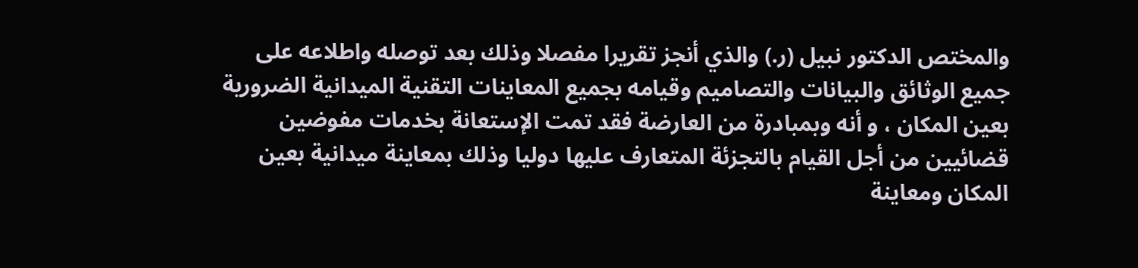والمختص الدكتور نبيل (ر.) والذي أنجز تقريرا مفصلا وذلك بعد توصله واطلاعه على جميع الوثائق والبيانات والتصاميم وقيامه بجميع المعاينات التقنية الميدانية الضرورية بعين المكان ، و أنه وبمبادرة من العارضة فقد تمت الإستعانة بخدمات مفوضين قضائيين من أجل القيام بالتجزئة المتعارف عليها دوليا وذلك بمعاينة ميدانية بعين المكان ومعاينة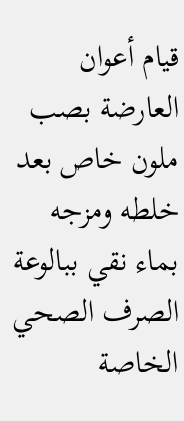قیام أعوان العارضة بصب ملون خاص بعد خلطه ومزجه بماء نقي ببالوعة الصرف الصحي الخاصة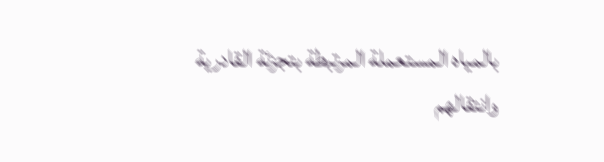بالمياه المستعملة المرتبطة بتجزئة القادرية وانتقالهم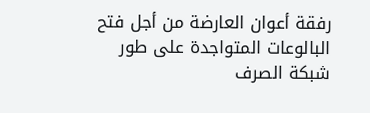رفقة أعوان العارضة من أجل فتح البالوعات المتواجدة على طور شبكة الصرف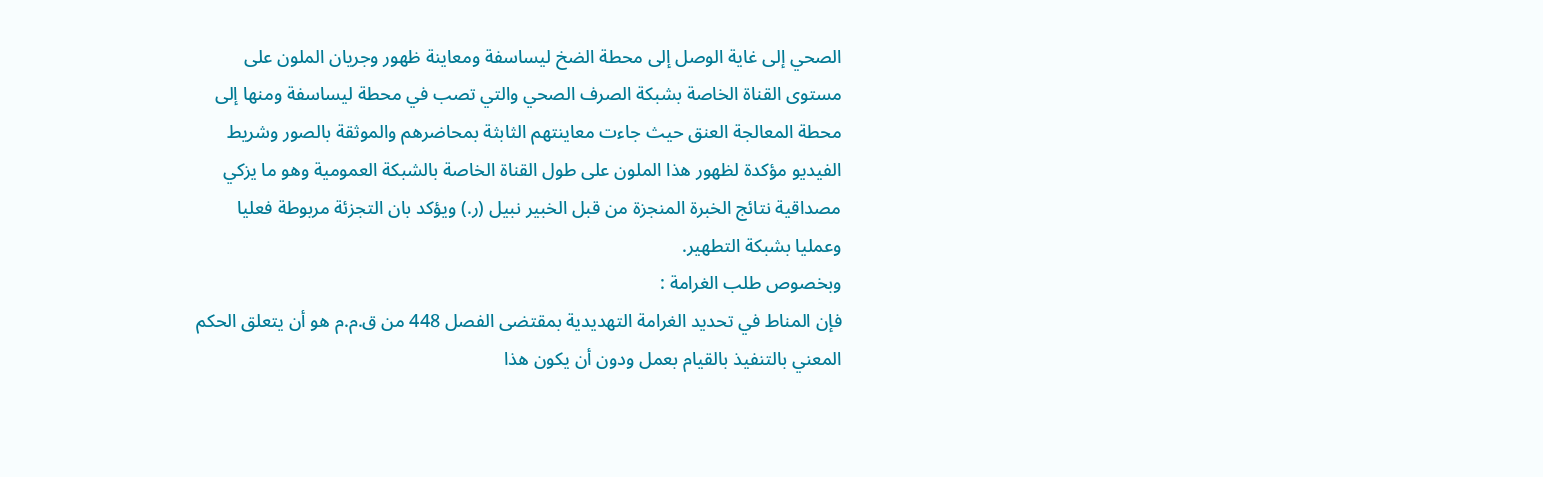الصحي إلى غاية الوصل إلى محطة الضخ ليساسفة ومعاينة ظهور وجريان الملون على مستوى القناة الخاصة بشبكة الصرف الصحي والتي تصب في محطة ليساسفة ومنها إلى محطة المعالجة العنق حيث جاءت معاينتهم الثابثة بمحاضرهم والموثقة بالصور وشريط الفيديو مؤكدة لظهور هذا الملون على طول القناة الخاصة بالشبكة العمومية وهو ما يزكي مصداقية نتائج الخبرة المنجزة من قبل الخبير نبيل (ر.) ويؤكد بان التجزئة مربوطة فعليا وعمليا بشبكة التطهير.
وبخصوص طلب الغرامة :
فإن المناط في تحديد الغرامة التهديدية بمقتضى الفصل 448 من ق.م.م هو أن يتعلق الحكم المعني بالتنفيذ بالقيام بعمل ودون أن يكون هذا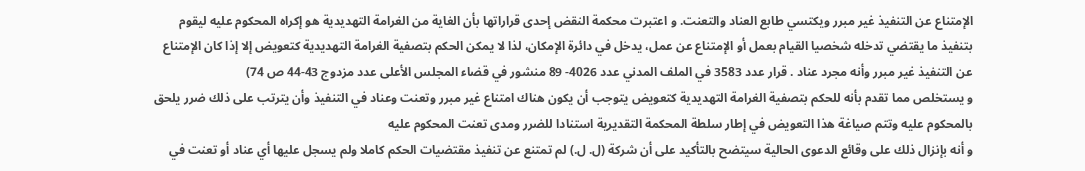الإمتناع عن التنفيذ غير مبرر ويكتسي طابع العناد والتعنت. و اعتبرت محكمة النقض إحدى قراراتها بأن الغاية من الغرامة التهديدية هو إكراه المحكوم عليه ليقوم بتنفيذ ما يقتضي تدخله شخصيا القيام بعمل أو الإمتناع عن عمل، يدخل في دائرة الإمكان، لذا لا يمكن الحكم بتصفية الغرامة التهديدية كتعويض إلا إذا كان الإمتناع عن التنفيذ غير مبرر وأنه مجرد عناد . قرار عدد 3583 في الملف المدني عدد 4026- 89 منشور في قضاء المجلس الأعلى عدد مزدوج 43-44 ص 74)
و يستخلص مما تقدم بأنه للحكم بتصفية الغرامة التهديدية كتعويض يتوجب أن يكون هناك امتناع غير مبرر وتعنت وعناد في التنفيذ وأن يترتب على ذلك ضرر يلحق بالمحكوم عليه وتتم صياغة هذا التعويض في إطار سلطة المحكمة التقديرية استنادا للضرر ومدى تعنت المحكوم عليه
و أنه بإنزال ذلك على وقائع الدعوى الحالية سيتضح بالتأكيد على أن شركة (ل. ل.) لم تمتنع عن تنفيذ مقتضيات الحكم كاملا ولم يسجل عليها أي عناد أو تعنت في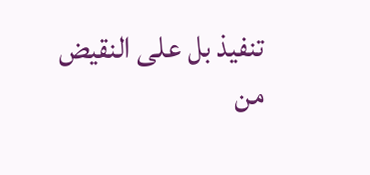تنفيذ بل على النقيض من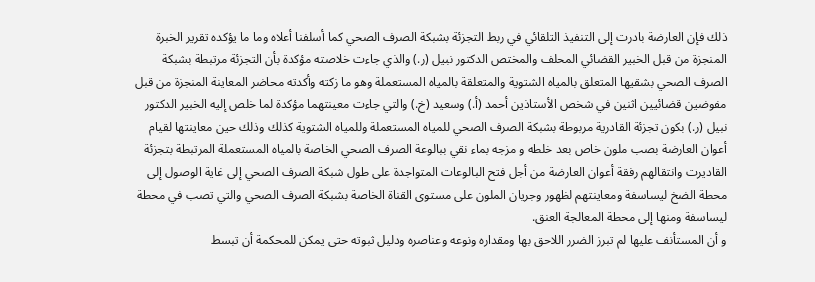ذلك فإن العارضة بادرت إلى التنفيذ التلقائي في ربط التجزئة بشبكة الصرف الصحي كما أسلفنا أعلاه وما ما يؤكده تقرير الخبرة المنجزة من قبل الخبير القضائي المحلف والمختص الدكتور نبيل (ر.) والذي جاءت خلاصته مؤكدة بأن التجزئة مرتبطة بشبكة الصرف الصحي بشقيها المتعلق بالمياه الشتوية والمتعلقة بالمياه المستعملة وهو ما زكته وأكدته محاضر المعاينة المنجزة من قبل مفوضين قضائيين اثنين في شخص الأستاذين أحمد (أ.) وسعيد (خ.) والتي جاءت معينتهما مؤكدة لما خلص إليه الخبير الدكتور نبيل (ر.) بكون تجزئة القادرية مربوطة بشبكة الصرف الصحي للمياه المستعملة وللمياه الشتوية كذلك وذلك حين معاينتها لقيام أعوان العارضة بصب ملون خاص بعد خلطه و مزجه بماء نقي ببالوعة الصرف الصحي الخاصة بالمياه المستعملة المرتبطة بتجزئة القاديرت وانتقالهم رفقة أعوان العارضة من أجل فتح البالوعات المتواجدة على طول شبكة الصرف الصحي إلى غاية الوصول إلى محطة الضخ ليساسفة ومعاينتهم لظهور وجريان الملون على مستوى القناة الخاصة بشبكة الصرف الصحي والتي تصب في محطة ليساسفة ومنها إلى محطة المعالجة العنق.
و أن المستأنف عليها لم تبرز الضرر اللاحق بها ومقداره ونوعه وعناصره ودليل ثبوته حتى يمكن للمحكمة أن تبسط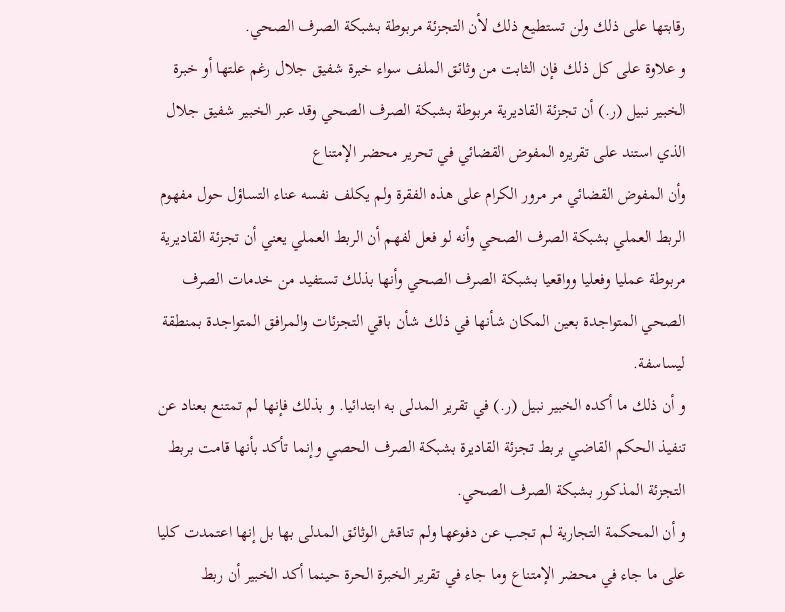رقابتها على ذلك ولن تستطيع ذلك لأن التجزئة مربوطة بشبكة الصرف الصحي.
و علاوة على كل ذلك فإن الثابت من وثائق الملف سواء خبرة شفيق جلال رغم علتها أو خبرة الخبير نبيل (ر.) أن تجزئة القاديرية مربوطة بشبكة الصرف الصحي وقد عبر الخبير شفيق جلال الذي استند على تقريره المفوض القضائي في تحرير محضر الإمتناع
وأن المفوض القضائي مر مرور الكرام على هذه الفقرة ولم يكلف نفسه عناء التساؤل حول مفهوم الربط العملي بشبكة الصرف الصحي وأنه لو فعل لفهم أن الربط العملي يعني أن تجزئة القاديرية مربوطة عمليا وفعليا وواقعيا بشبكة الصرف الصحي وأنها بذلك تستفيد من خدمات الصرف الصحي المتواجدة بعين المكان شأنها في ذلك شأن باقي التجزئات والمرافق المتواجدة بمنطقة ليساسفة.
و أن ذلك ما أكده الخبير نبيل (ر.) في تقرير المدلى به ابتدائيا. و بذلك فإنها لم تمتنع بعناد عن تنفيذ الحكم القاضي بربط تجزئة القاديرة بشبكة الصرف الحصي وإنما تأكد بأنها قامت بربط التجزئة المذكور بشبكة الصرف الصحي.
و أن المحكمة التجارية لم تجب عن دفوعها ولم تناقش الوثائق المدلی بها بل إنها اعتمدت كليا على ما جاء في محضر الإمتناع وما جاء في تقرير الخبرة الحرة حينما أكد الخبير أن ربط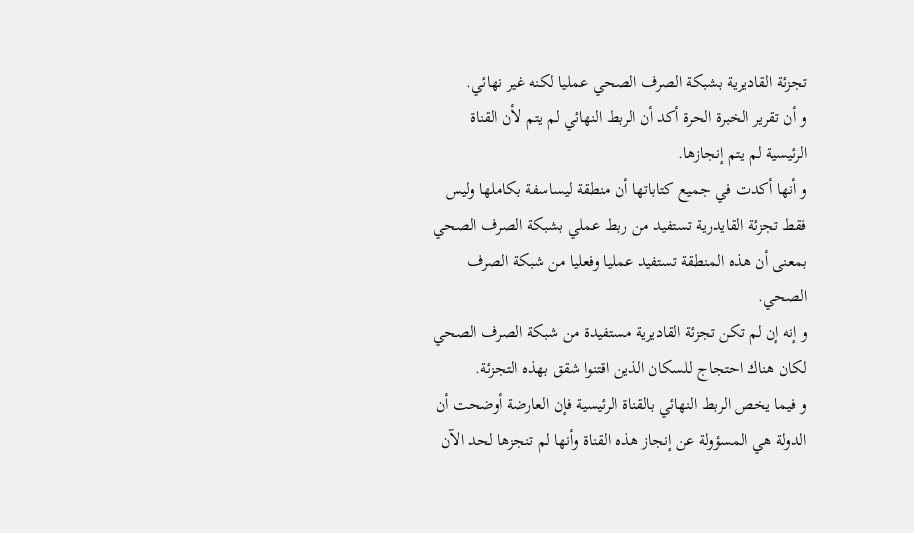تجزئة القاديرية بشبكة الصرف الصحي عمليا لكنه غير نهائي.
و أن تقرير الخبرة الحرة أكد أن الربط النهائي لم يتم لأن القناة الرئيسية لم يتم إنجازها.
و أنها أكدت في جميع كتاباتها أن منطقة ليساسفة بكاملها وليس فقط تجزئة القايدرية تستفيد من ربط عملي بشبكة الصرف الصحي بمعنى أن هذه المنطقة تستفيد عمليا وفعليا من شبكة الصرف الصحي.
و إنه إن لم تكن تجزئة القاديرية مستفيدة من شبكة الصرف الصحي لكان هناك احتجاج للسكان الذين اقتنوا شقق بهذه التجزئة.
و فيما يخص الربط النهائي بالقناة الرئيسية فإن العارضة أوضحت أن الدولة هي المسؤولة عن إنجاز هذه القناة وأنها لم تنجزها لحد الآن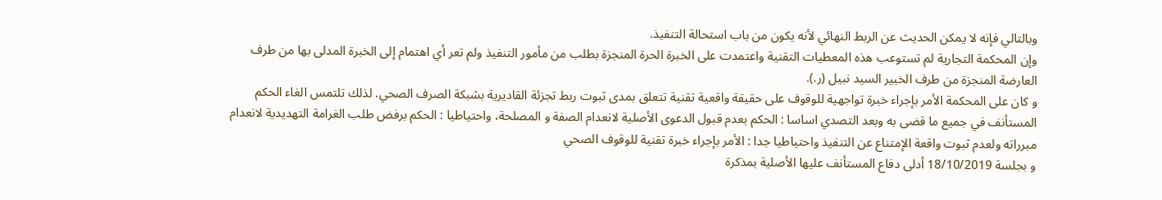وبالتالي فإنه لا يمكن الحديث عن الربط النهائي لأنه يكون من باب استحالة التنفيذ.
وإن المحكمة التجارية لم تستوعب هذه المعطيات التقنية واعتمدت على الخبرة الحرة المنجزة بطلب من مأمور التنفيذ ولم تعر أي اهتمام إلى الخبرة المدلى بها من طرف العارضة المنجزة من طرف الخبير السيد نبيل (ر.).
و كان على المحكمة الأمر بإجراء خبرة تواجهية للوقوف على حقيقة واقعية تقنية تتعلق بمدى ثبوت ربط تجزئة القاديرية بشبكة الصرف الصحي. لذلك تلتمس الغاء الحكم المستأنف في جميع ما قضى به وبعد التصدي اساسا : الحكم بعدم قبول الدعوى الأصلية لانعدام الصفة و المصلحة، واحتياطيا : الحكم برفض طلب الغرامة التهديدية لانعدام مبرراته ولعدم ثبوت واقعة الإمتناع عن التنفيذ واحتياطيا جدا : الأمر بإجراء خبرة تقنية للوقوف الصحي
و بجلسة 18/10/2019 أدلى دفاع المستأنف عليها الأصلية بمذكرة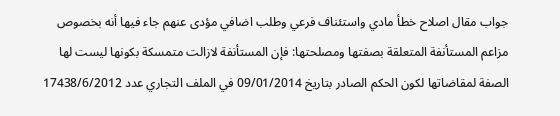جواب مقال اصلاح خطأ مادي واستئناف فرعي وطلب اضافي مؤدى عنهم جاء فيها أنه بخصوص مزاعم المستأنفة المتعلقة بصفتها ومصلحتها: فإن المستأنفة لازالت متمسكة بكونها ليست لها الصفة لمقاضاتها لكون الحكم الصادر بتاريخ 09/01/2014 في الملف التجاري عدد 17438/6/2012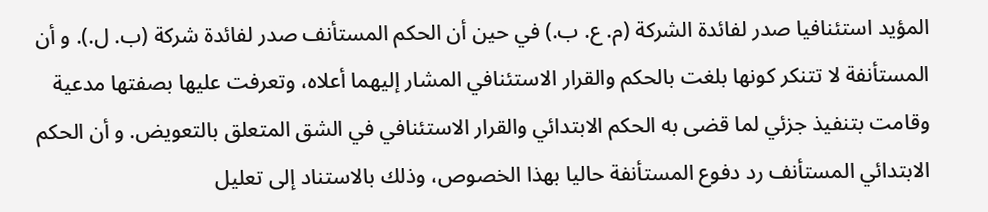المؤيد استئنافيا صدر لفائدة الشركة (م. ع. ب.) في حين أن الحكم المستأنف صدر لفائدة شركة (ب. ل.). و أن المستأنفة لا تتنكر كونها بلغت بالحكم والقرار الاستئنافي المشار إليهما أعلاه، وتعرفت عليها بصفتها مدعية وقامت بتنفيذ جزئي لما قضى به الحكم الابتدائي والقرار الاستئنافي في الشق المتعلق بالتعويض. و أن الحكم الابتدائي المستأنف رد دفوع المستأنفة حاليا بهذا الخصوص، وذلك بالاستناد إلى تعليل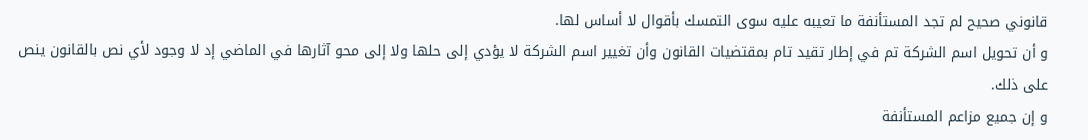قانوني صحيح لم تجد المستأنفة ما تعيبه عليه سوى التمسك بأقوال لا أساس لها.
و أن تحويل اسم الشركة تم في إطار تقيد تام بمقتضيات القانون وأن تغيير اسم الشركة لا يؤدي إلى حلها ولا إلى محو آثارها في الماضي إد لا وجود لأي نص بالقانون ينص على ذلك.
و إن جميع مزاعم المستأنفة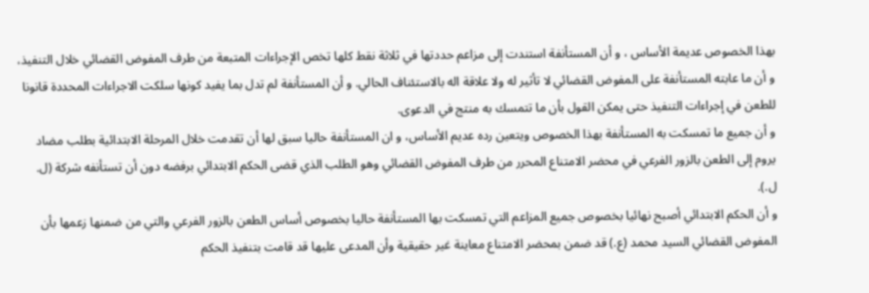بهذا الخصوص عديمة الأساس ، و أن المستأنفة استندت إلى مزاعم حددتها في ثلاثة نقط كلها تخص الإجراءات المتبعة من طرف المفوض القضائي خلال التنفيذ، و أن ما عابته المستأنفة على المفوض القضائي لا تأثير له ولا علاقة اله بالاستئناف الحالي. و أن المستأنفة لم تدل بما يفيد كونها سلكت الاجراءات المحددة قانونا للطعن في إجراءات التنفيذ حتى يمكن القول بأن ما تتمسك به منتج في الدعوى.
و أن جميع ما تمسكت به المستأنفة بهذا الخصوص ويتعين رده عديم الأساس، و ان المستأنفة حاليا سبق لها أن تقدمت خلال المرحلة الابتدائية بطلب مضاد يروم إلى الطعن بالزور الفرعي في محضر الامتناع المحرر من طرف المفوض القضائي وهو الطلب الذي قضى الحكم الابتدائي برفضه دون أن تستأنفه شركة (ل. ل.).
و أن الحكم الابتدائي أصبح نهائيا بخصوص جميع المزاعم التي تمسكت بها المستأنفة حاليا بخصوص أساس الطعن بالزور الفرعي والتي من ضمنها زعمها بأن المفوض القضائي السيد محمد (ع.) قد ضمن بمحضر الامتناع معاينة غير حقيقية وأن المدعى عليها قد قامت بتنفيذ الحكم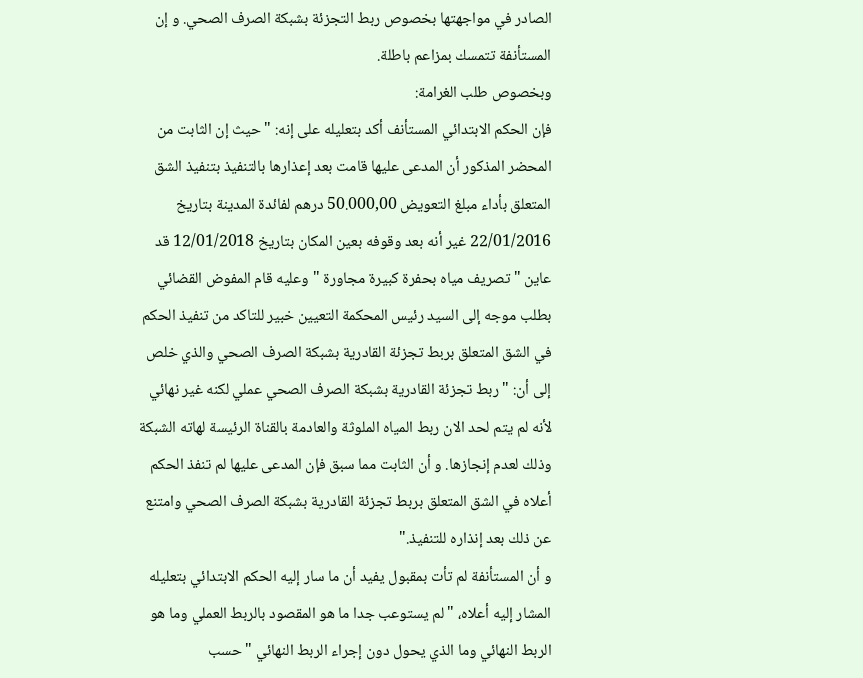الصادر في مواجهتها بخصوص ربط التجزئة بشبكة الصرف الصحي. و إن المستأنفة تتمسك بمزاعم باطلة.
وبخصوص طلب الغرامة:
فإن الحكم الابتدائي المستأنف أكد بتعليله على إنه: " حيث إن الثابت من المحضر المذكور أن المدعى عليها قامت بعد إعذارها بالتنفيذ بتنفيذ الشق المتعلق بأداء مبلغ التعويض 50.000,00 درهم لفائدة المدينة بتاريخ 22/01/2016 غير أنه بعد وقوفه بعين المكان بتاريخ 12/01/2018 قد عاين " تصريف مياه بحفرة كبيرة مجاورة " وعليه قام المفوض القضائي بطلب موجه إلى السيد رئيس المحكمة التعيين خبير للتاكد من تنفيذ الحكم في الشق المتعلق بربط تجزئة القادرية بشبكة الصرف الصحي والذي خلص إلى أن: " ربط تجزئة القادرية بشبكة الصرف الصحي عملي لكنه غير نهائي لأنه لم يتم لحد الان ربط المياه الملوثة والعادمة بالقناة الرئيسة لهاته الشبكة وذلك لعدم إنجازها. و أن الثابت مما سبق فإن المدعى عليها لم تنفذ الحكم أعلاه في الشق المتعلق بربط تجزئة القادرية بشبكة الصرف الصحي وامتنع عن ذلك بعد إنذاره للتنفيذ."
و أن المستأنفة لم تأت بمقبول يفيد أن ما سار إليه الحكم الابتدائي بتعليله المشار إليه أعلاه، "لم يستوعب جدا ما هو المقصود بالربط العملي وما هو الربط النهائي وما الذي يحول دون إجراء الربط النهائي " حسب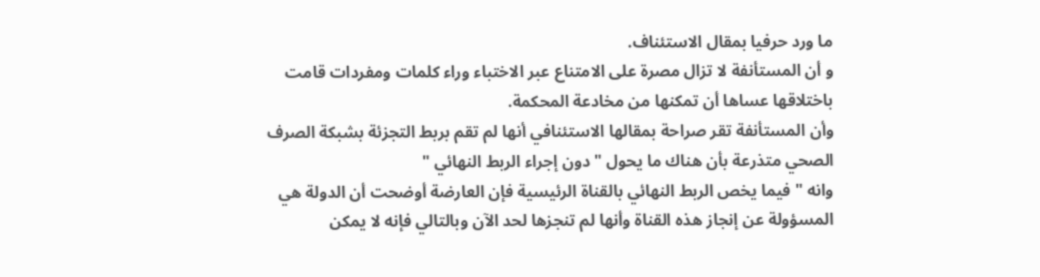ما ورد حرفيا بمقال الاستئناف.
و أن المستأنفة لا تزال مصرة على الامتناع عبر الاختباء وراء كلمات ومفردات قامت باختلاقها عساها أن تمكنها من مخادعة المحكمة.
وأن المستأنفة تقر صراحة بمقالها الاستئنافي أنها لم تقم بربط التجزئة بشبكة الصرف الصحي متذرعة بأن هناك ما يحول " دون إجراء الربط النهائي "
وانه " فيما يخص الربط النهائي بالقناة الرئيسية فإن العارضة أوضحت أن الدولة هي المسؤولة عن إنجاز هذه القناة وأنها لم تنجزها لحد الآن وبالتالي فإنه لا يمكن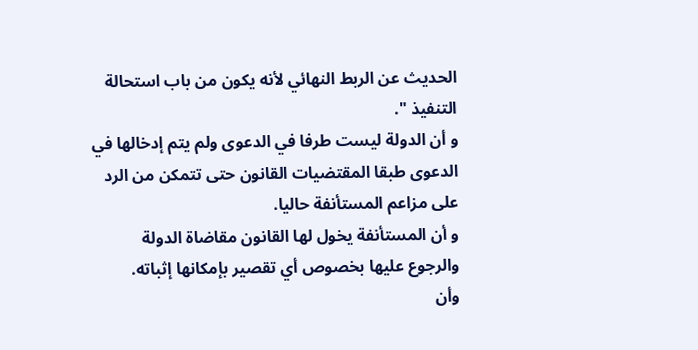الحديث عن الربط النهائي لأنه يكون من باب استحالة التنفيذ ".
و أن الدولة ليست طرفا في الدعوى ولم يتم إدخالها في الدعوى طبقا المقتضيات القانون حتى تتمكن من الرد على مزاعم المستأنفة حاليا.
و أن المستأنفة يخول لها القانون مقاضاة الدولة والرجوع عليها بخصوص أي تقصير بإمكانها إثباته.
وأن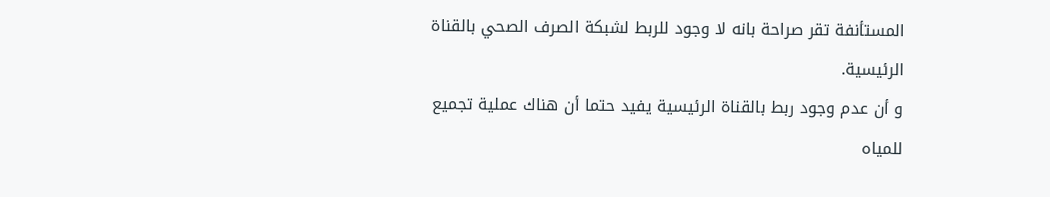المستأنفة تقر صراحة بانه لا وجود للربط لشبكة الصرف الصحي بالقناة الرئيسية.
و أن عدم وجود ربط بالقناة الرئيسية يفيد حتما أن هناك عملية تجميع للمياه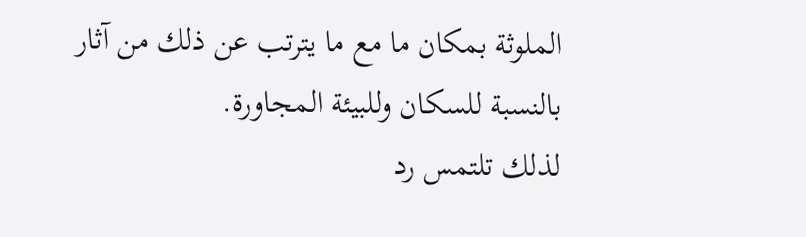الملوثة بمكان ما مع ما يترتب عن ذلك من آثار بالنسبة للسكان وللبيئة المجاورة.
لذلك تلتمس رد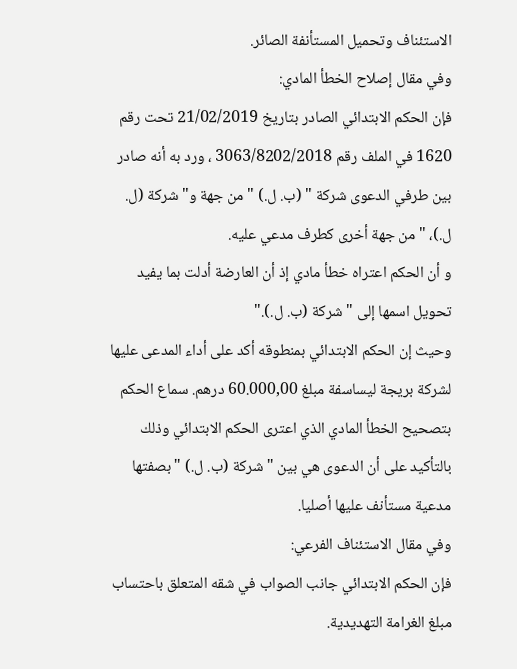الاستئناف وتحميل المستأنفة الصائر.
وفي مقال إصلاح الخطأ المادي:
فإن الحكم الابتدائي الصادر بتاريخ 21/02/2019 تحت رقم 1620 في الملف رقم 3063/8202/2018 ، ورد به أنه صادر بين طرفي الدعوى شركة " (ب. ل.) " من جهة و" شركة (ل. ل.)، " من جهة أخرى كطرف مدعي عليه.
و أن الحكم اعتراه خطأ مادي إذ أن العارضة أدلت بما يفيد تحويل اسمها إلى " شركة (ب. ل.)."
وحيث إن الحكم الابتدائي بمنطوقه أكد على أداء المدعى عليها لشركة بريجة ليساسفة مبلغ 60.000,00 درهم. سماع الحكم بتصحيح الخطأ المادي الذي اعترى الحكم الابتدائي وذلك بالتأكيد على أن الدعوى هي بين " شركة (ب. ل.) " بصفتها مدعية مستأنف عليها أصليا.
وفي مقال الاستئناف الفرعي:
فإن الحكم الابتدائي جانب الصواب في شقه المتعلق باحتساب مبلغ الغرامة التهديدية.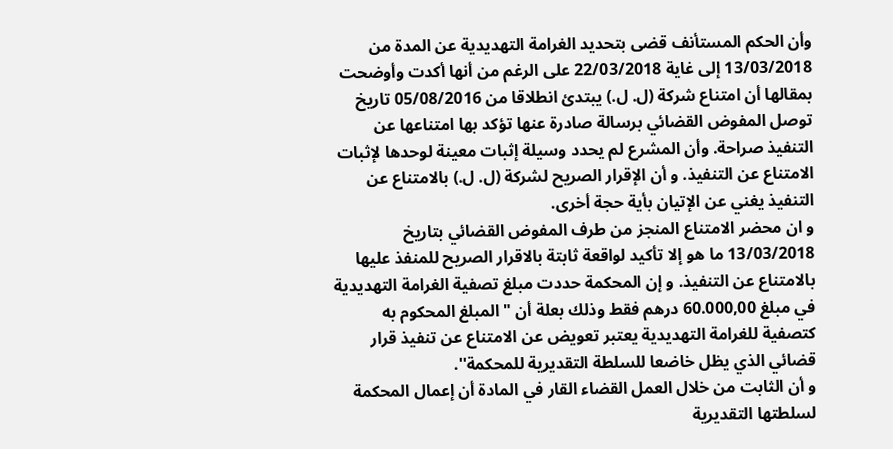وأن الحكم المستأنف قضى بتحديد الغرامة التهديدية عن المدة من 13/03/2018 إلى غاية 22/03/2018 على الرغم من أنها أكدت وأوضحت بمقالها أن امتناع شركة (ل. ل.) يبتدئ انطلاقا من 05/08/2016 تاریخ توصل المفوض القضائي برسالة صادرة عنها تؤكد بها امتناعها عن التنفيذ صراحة. وأن المشرع لم يحدد وسيلة إثبات معينة لوحدها لإثبات الامتناع عن التنفيذ. و أن الإقرار الصريح لشركة (ل. ل.) بالامتناع عن التنفيذ يغني عن الإتيان بأية حجة أخرى.
و ان محضر الامتناع المنجز من طرف المفوض القضائي بتاريخ 13/03/2018 ما هو إلا تأكيد لواقعة ثابتة بالاقرار الصريح للمنفذ عليها بالامتناع عن التنفيذ. و إن المحكمة حددت مبلغ تصفية الغرامة التهديدية في مبلغ 60.000,00 درهم فقط وذلك بعلة أن " المبلغ المحكوم به كتصفية للغرامة التهديدية يعتبر تعويض عن الامتناع عن تنفيذ قرار قضائي الذي يظل خاضعا للسلطة التقديرية للمحكمة''.
و أن الثابت من خلال العمل القضاء القار في المادة أن إعمال المحكمة لسلطتها التقديرية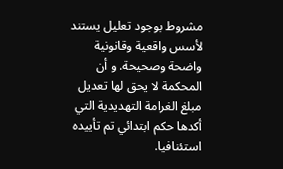مشروط بوجود تعليل يستند لأسس واقعية وقانونية واضحة وصحيحة. و أن المحكمة لا يحق لها تعديل مبلغ الغرامة التهديدية التي أكدها حكم ابتدائي تم تأييده استئنافيا.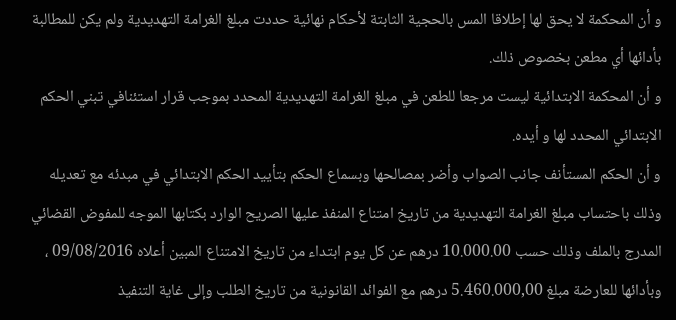و أن المحكمة لا يحق لها إطلاقا المس بالحجية الثابتة لأحكام نهائية حددت مبلغ الغرامة التهديدية ولم يكن للمطالبة بأدائها أي مطعن بخصوص ذلك.
و أن المحكمة الابتدائية ليست مرجعا للطعن في مبلغ الغرامة التهديدية المحدد بموجب قرار استئنافي تبني الحكم الابتدائي المحدد لها و أيده.
و أن الحكم المستأنف جانب الصواب وأضر بمصالحها وبسماع الحكم بتأييد الحكم الابتدائي في مبدئه مع تعديله وذلك باحتساب مبلغ الغرامة التهديدية من تاريخ امتناع المنفذ عليها الصريح الوارد بكتابها الموجه للمفوض القضائي المدرج بالملف وذلك حسب 10.000.00 درهم عن كل يوم ابتداء من تاريخ الامتناع المبين أعلاه 09/08/2016 ، وبأدائها للعارضة مبلغ 5.460.000,00 درهم مع الفوائد القانونية من تاريخ الطلب وإلى غاية التنفيذ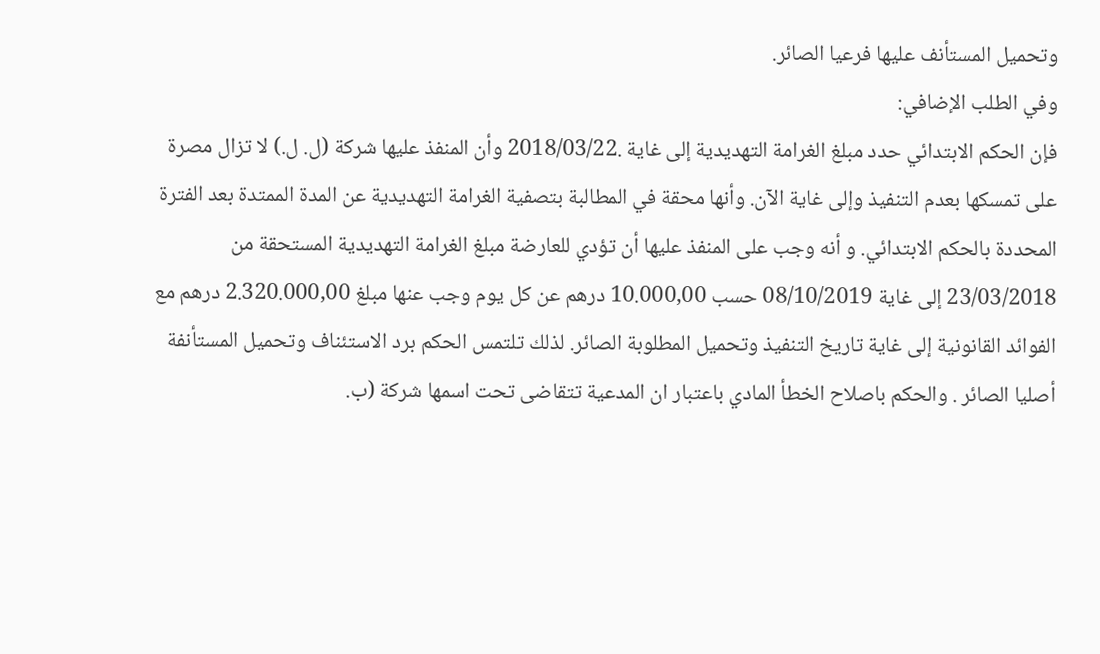وتحميل المستأنف عليها فرعيا الصائر.
وفي الطلب الإضافي:
فإن الحكم الابتدائي حدد مبلغ الغرامة التهديدية إلى غاية .2018/03/22 وأن المنفذ عليها شركة (ل. ل.) لا تزال مصرة على تمسكها بعدم التنفيذ وإلى غاية الآن. وأنها محقة في المطالبة بتصفية الغرامة التهديدية عن المدة الممتدة بعد الفترة المحددة بالحكم الابتدائي. و أنه وجب على المنفذ عليها أن تؤدي للعارضة مبلغ الغرامة التهديدية المستحقة من 23/03/2018 إلى غاية 08/10/2019 حسب 10.000,00 درهم عن كل يوم وجب عنها مبلغ 2.320.000,00 درهم مع الفوائد القانونية إلى غاية تاريخ التنفيذ وتحميل المطلوبة الصائر. لذلك تلتمس الحكم برد الاستئناف وتحميل المستأنفة أصليا الصائر . والحكم باصلاح الخطأ المادي باعتبار ان المدعية تتقاضى تحت اسمها شركة (ب.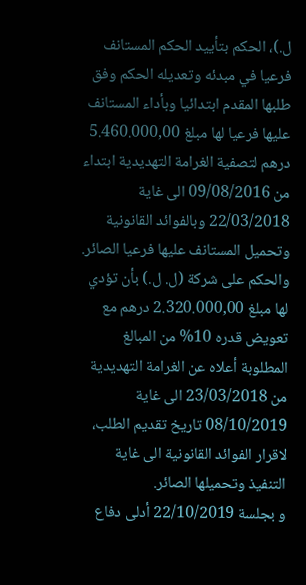ل.)، الحكم بتأييد الحكم المستانف فرعيا في مبدئه وتعديله الحكم وفق طلبها المقدم ابتدائيا وبأداء المستانف عليها فرعيا لها مبلغ 5.460.000,00 درهم لتصفية الغرامة التهديدية ابتداء من 09/08/2016 الى غاية 22/03/2018 وبالفوائد القانونية وتحميل المستانف عليها فرعيا الصائر. والحكم على شركة (ل. ل.) بأن تؤدي لها مبلغ 2.320.000,00 درهم مع تعويض قدره 10% من المبالغ المطلوبة أعلاه عن الغرامة التهديدية من 23/03/2018 الى غاية 08/10/2019 تاريخ تقديم الطلب، لاقرار الفوائد القانونية الى غاية التنفيذ وتحميلها الصائر.
و بجلسة 22/10/2019 أدلى دفاع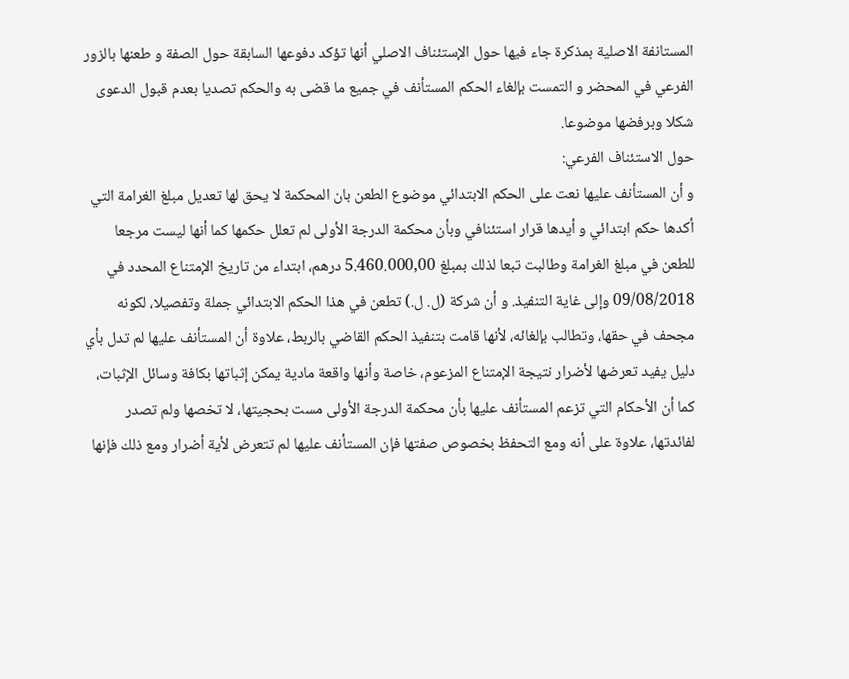المستانفة الاصلية بمذكرة جاء فيها حول الإستئناف الاصلي أنها تؤكد دفوعها السابقة حول الصفة و طعنها بالزور الفرعي في المحضر و التمست بإلغاء الحكم المستأنف في جميع ما قضى به والحكم تصديا بعدم قبول الدعوى شكلا وبرفضها موضوعا.
حول الاستئناف الفرعي:
و أن المستأنف عليها نعت على الحكم الابتدائي موضوع الطعن بان المحكمة لا يحق لها تعديل مبلغ الغرامة التي أكدها حكم ابتدائي و أيدها قرار استئنافي وبأن محكمة الدرجة الأولى لم تعلل حكمها كما أنها ليست مرجعا للطعن في مبلغ الغرامة وطالبت تبعا لذلك بمبلغ 5.460.000,00 درهم، ابتداء من تاريخ الإمتناع المحدد في 09/08/2018 وإلى غاية التنفيذ. و أن شركة (ل. ل.) تطعن في هذا الحكم الابتدائي جملة وتفصيلا، لكونه مجحف في حقها، وتطالب بإلغائه، لأنها قامت بتنفيذ الحكم القاضي بالربط، علاوة أن المستأنف عليها لم تدل بأي دليل يفيد تعرضها لأضرار نتيجة الإمتناع المزعوم، خاصة وأنها واقعة مادية يمكن إثباتها بكافة وسائل الإثبات، كما أن الأحكام التي تزعم المستأنف عليها بأن محكمة الدرجة الأولى مست بحجيتها، لا تخصها ولم تصدر لفائدتها، علاوة على أنه ومع التحفظ بخصوص صفتها فإن المستأنف عليها لم تتعرض لأية أضرار ومع ذلك فإنها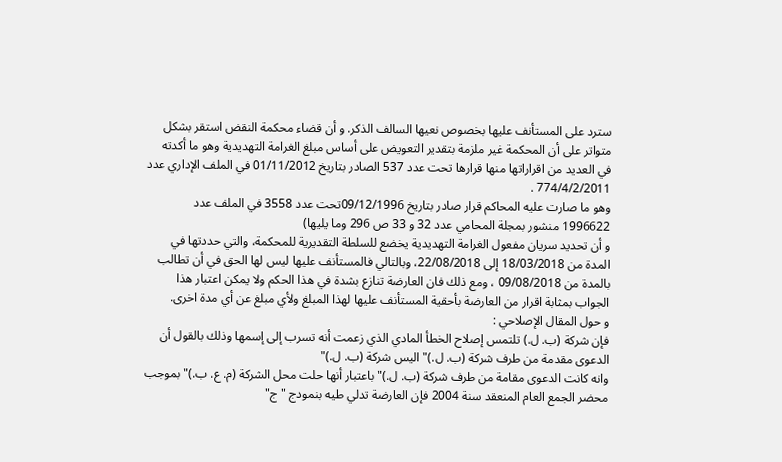سترد على المستأنف عليها بخصوص نعيها السالف الذكر. و أن قضاء محكمة النقض استقر بشكل متواتر على أن المحكمة غير ملزمة بتقدير التعويض على أساس مبلغ الغرامة التهديدية وهو ما أكدته في العديد من اقراراتها منها قرارها تحت عدد 537 الصادر بتاريخ 01/11/2012 في الملف الإداري عدد 774/4/2/2011 .
وهو ما صارت عليه المحاكم قرار صادر بتاريخ 09/12/1996تحت عدد 3558 في الملف عدد 1996622 منشور بمجلة المحامي عدد 32 و 33 ص 296 وما يليها)
و أن تحديد سريان مفعول الغرامة التهديدية يخضع للسلطة التقديرية للمحكمة، والتي حددتها في المدة من 18/03/2018 إلى 22/08/2018، وبالتالي فالمستأنف عليها ليس لها الحق في أن تطالب بالمدة من 09/08/2018 ، ومع ذلك فان العارضة تنازع بشدة في هذا الحكم ولا يمكن اعتبار هذا الجواب بمثابة اقرار من العارضة بأحقية المستأنف عليها لهذا المبلغ ولأي مبلغ عن أي مدة اخرى.
و حول المقال الإصلاحي :
فإن شركة (ب. ل.) تلتمس إصلاح الخطأ المادي الذي زعمت أنه تسرب إلى إسمها وذلك بالقول أن الدعوى مقدمة من طرف شركة (ب. ل.)" اليس شركة (ب. ل.)"
وانه كانت الدعوى مقامة من طرف شركة (ب. ل.)" باعتبار أنها حلت محل الشركة (م. ع. ب.)" بموجب محضر الجمع العام المنعقد سنة 2004 فإن العارضة تدلي طيه بنمودج "ج"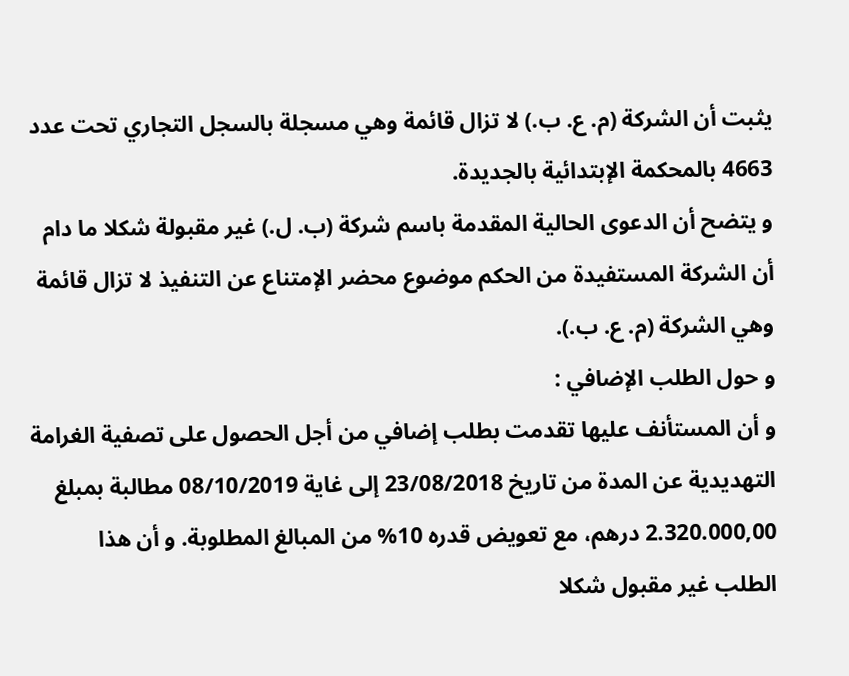يثبت أن الشركة (م. ع. ب.) لا تزال قائمة وهي مسجلة بالسجل التجاري تحت عدد 4663 بالمحكمة الإبتدائية بالجديدة.
و يتضح أن الدعوى الحالية المقدمة باسم شركة (ب. ل.) غير مقبولة شكلا ما دام أن الشركة المستفيدة من الحكم موضوع محضر الإمتناع عن التنفيذ لا تزال قائمة وهي الشركة (م. ع. ب.).
و حول الطلب الإضافي :
و أن المستأنف عليها تقدمت بطلب إضافي من أجل الحصول على تصفية الغرامة التهديدية عن المدة من تاريخ 23/08/2018 إلى غاية 08/10/2019 مطالبة بمبلغ 2.320.000,00 درهم، مع تعويض قدره 10% من المبالغ المطلوبة. و أن هذا الطلب غير مقبول شكلا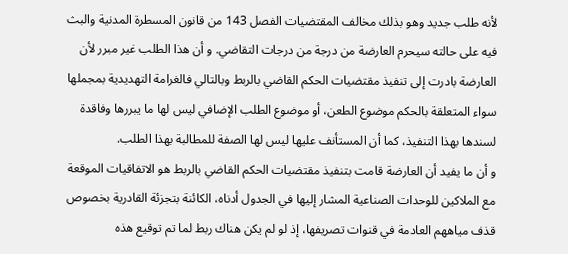لأنه طلب جديد وهو بذلك مخالف المقتضيات الفصل 143 من قانون المسطرة المدنية والبث فيه على حالته سيحرم العارضة من درجة من درجات التقاضي. و أن هذا الطلب غير مبرر لأن العارضة بادرت إلى تنفيذ مقتضيات الحكم القاضي بالربط وبالتالي فالغرامة التهديدية بمجملها سواء المتعلقة بالحكم موضوع الطعن، أو موضوع الطلب الإضافي ليس لها ما يبررها وفاقدة لسندها بهذا التنفيذ، كما أن المستأنف عليها ليس لها الصفة للمطالبة بهذا الطلب.
و أن ما يفيد أن العارضة قامت بتنفيذ مقتضيات الحكم القاضي بالربط هو الاتفاقيات الموقعة مع الملاكين للوحدات الصناعية المشار إليها في الجدول أدناه، الكائنة بتجزئة القادرية بخصوص قذف مياههم العادمة في قنوات تصريفها، إذ لو لم يكن هناك ربط لما تم توقيع هذه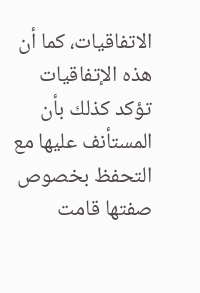الاتفاقيات، كما أن هذه الإتفاقيات تؤكد كذلك بأن المستأنف عليها مع التحفظ بخصوص صفتها قامت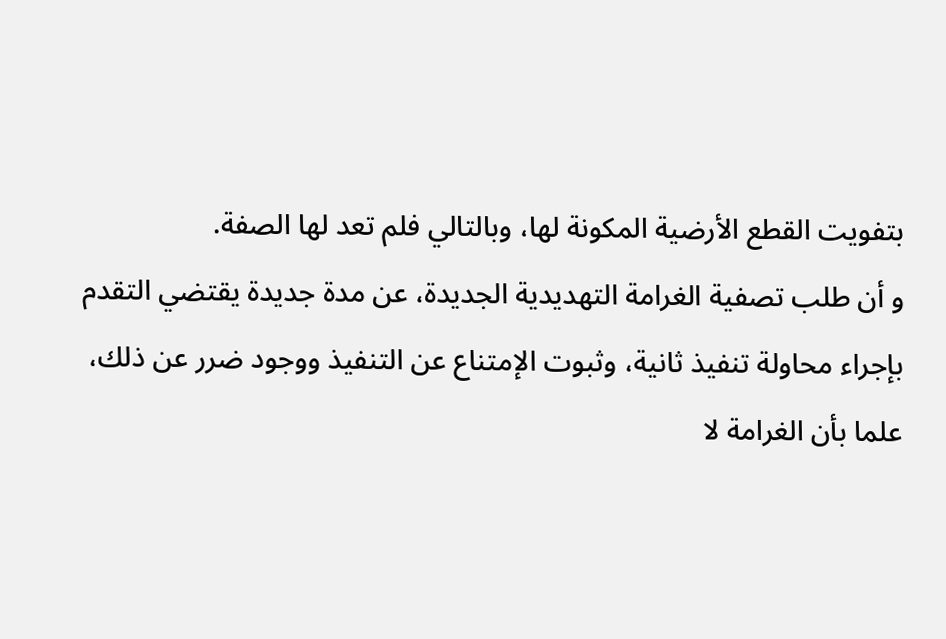بتفويت القطع الأرضية المكونة لها، وبالتالي فلم تعد لها الصفة.
و أن طلب تصفية الغرامة التهديدية الجديدة، عن مدة جديدة يقتضي التقدم بإجراء محاولة تنفيذ ثانية، وثبوت الإمتناع عن التنفيذ ووجود ضرر عن ذلك، علما بأن الغرامة لا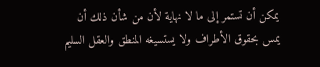يمكن أن تستمر إلى ما لا نهاية لأن من شأن ذلك أن يمس بحقوق الأطراف ولا يستسيغه المنطق والعقل السليم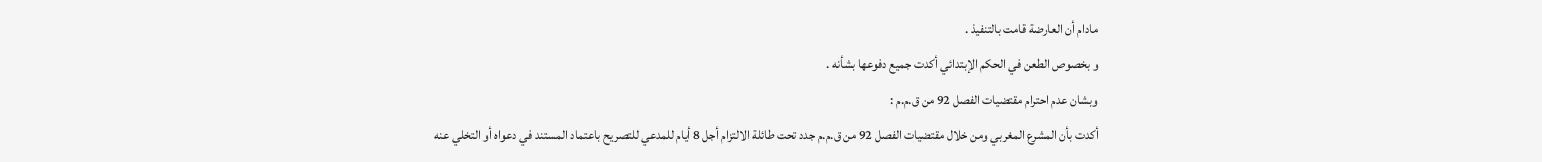مادام أن العارضة قامت بالتنفيذ .
و بخصوص الطعن في الحكم الإبتدائي أكدت جميع دفوعها بشأنه .
وبشان عدم احترام مقتضيات الفصل 92 من ق.م.م :
أكدت بأن المشرع المغربي ومن خلال مقتضيات الفصل 92 من ق.م.م جدد تحت طائلة الالتزام أجل 8 أيام للمدعي للتصريح باعتماد المستند في دعواه أو التخلي عنه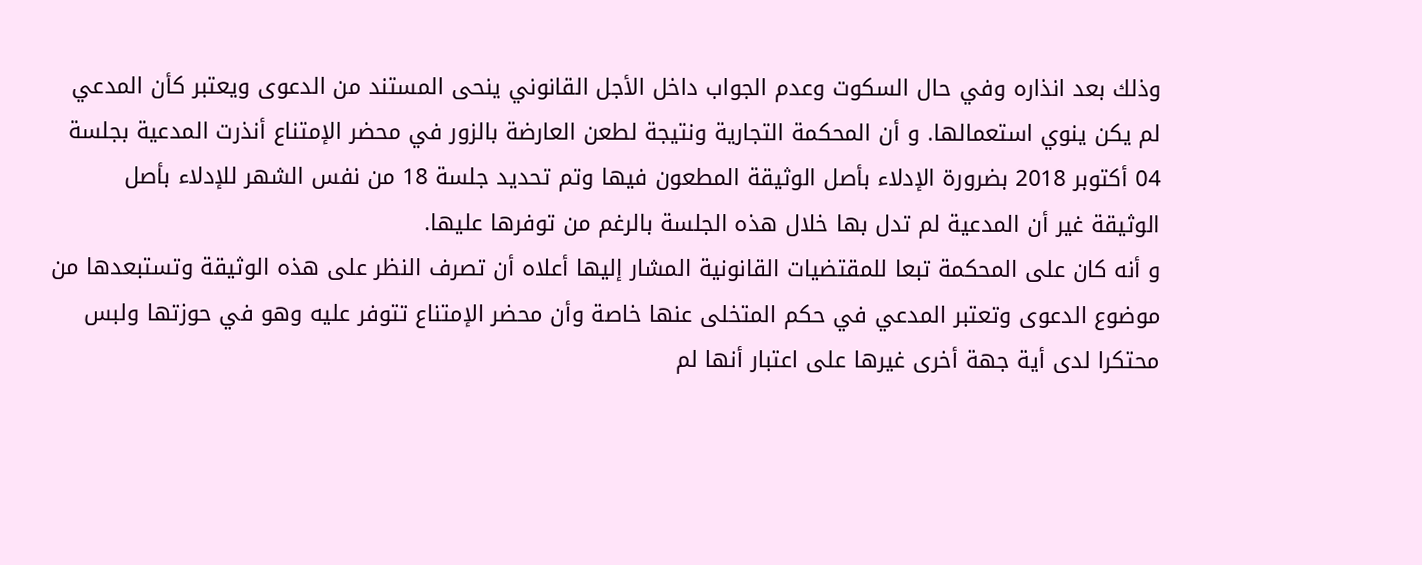وذلك بعد انذاره وفي حال السكوت وعدم الجواب داخل الأجل القانوني ينحى المستند من الدعوى ويعتبر كأن المدعي لم يكن ينوي استعمالها. و أن المحكمة التجارية ونتيجة لطعن العارضة بالزور في محضر الإمتناع أنذرت المدعية بجلسة 04 أكتوبر 2018 بضرورة الإدلاء بأصل الوثيقة المطعون فيها وتم تحديد جلسة 18 من نفس الشهر للإدلاء بأصل الوثيقة غير أن المدعية لم تدل بها خلال هذه الجلسة بالرغم من توفرها عليها.
و أنه كان على المحكمة تبعا للمقتضيات القانونية المشار إليها أعلاه أن تصرف النظر على هذه الوثيقة وتستبعدها من موضوع الدعوى وتعتبر المدعي في حكم المتخلى عنها خاصة وأن محضر الإمتناع تتوفر عليه وهو في حوزتها ولبس محتكرا لدى أية جهة أخرى غيرها على اعتبار أنها لم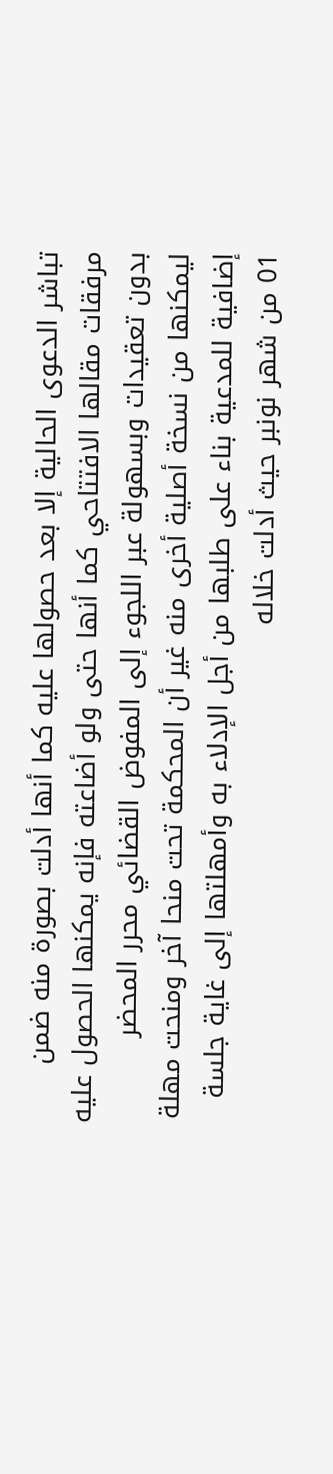تباشر الدعوى الحالية إلا بعد حصولها عليه كما أنها أدلت بصورة منه ضمن مرفقات مقالها الافتتاحي كما أنها حتى ولو أضاعته فإنه يمكنها الحصول عليه بدون تعقيدات وبسهولة عبر اللجوء إلى المفوض القضائي محرر المحضر ليمكنها من نسخة أصلية أخرى منه غير أن المحكمة تحت منحا آخر ومنحت مهلة إضافية للمدعية بناء على طلبها من أجل الإدلاء به وأمهلتها إلى غاية جلسة 01 من شهر نونبر حيث أدلت خلاله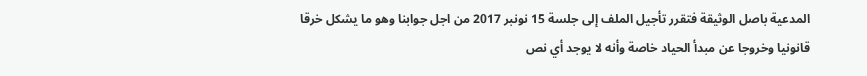المدعية باصل الوثيقة فتقرر تأجيل الملف إلى جلسة 15 نونبر 2017 من اجل جوابنا وهو ما يشكل خرقا قانونيا وخروجا عن مبدأ الحياد خاصة وأنه لا يوجد أي نص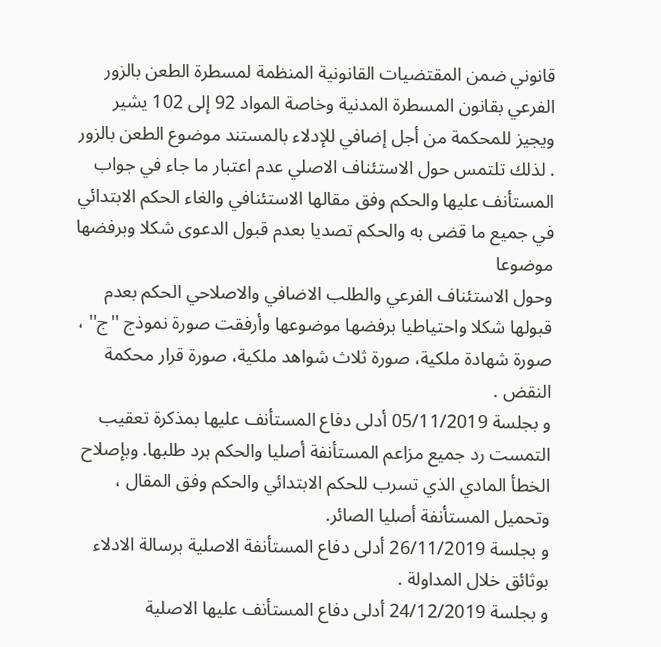قانوني ضمن المقتضيات القانونية المنظمة لمسطرة الطعن بالزور الفرعي بقانون المسطرة المدنية وخاصة المواد 92 إلى 102 يشير ويجيز للمحكمة من أجل إضافي للإدلاء بالمستند موضوع الطعن بالزور . لذلك تلتمس حول الاستئناف الاصلي عدم اعتبار ما جاء في جواب المستأنف عليها والحكم وفق مقالها الاستئنافي والغاء الحكم الابتدائي في جميع ما قضى به والحكم تصديا بعدم قبول الدعوى شكلا وبرفضها موضوعا
وحول الاستئناف الفرعي والطلب الاضافي والاصلاحي الحكم بعدم قبولها شكلا واحتياطيا برفضها موضوعها وأرفقت صورة نموذج ''ج'' ، صورة شهادة ملكية، صورة ثلاث شواهد ملكية، صورة قرار محكمة النقض .
و بجلسة 05/11/2019 أدلى دفاع المستأنف عليها بمذكرة تعقيب التمست رد جميع مزاعم المستأنفة أصليا والحكم برد طلبها. وبإصلاح الخطأ المادي الذي تسرب للحكم الابتدائي والحكم وفق المقال ، وتحميل المستأنفة أصليا الصائر.
و بجلسة 26/11/2019 أدلى دفاع المستأنفة الاصلية برسالة الادلاء بوثائق خلال المداولة .
و بجلسة 24/12/2019 أدلى دفاع المستأنف عليها الاصلية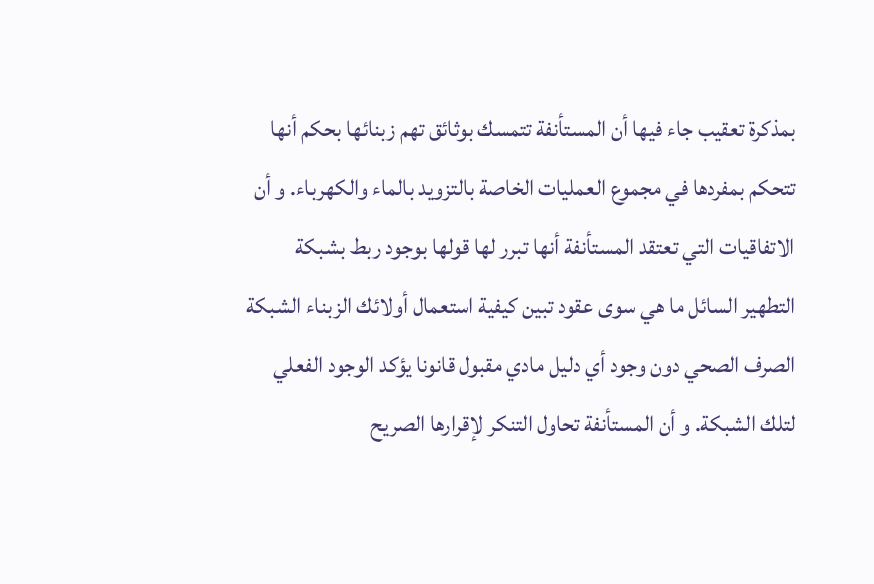بمذكرة تعقيب جاء فيها أن المستأنفة تتمسك بوثائق تهم زبنائها بحكم أنها تتحكم بمفردها في مجموع العمليات الخاصة بالتزويد بالماء والكهرباء. و أن الاتفاقيات التي تعتقد المستأنفة أنها تبرر لها قولها بوجود ربط بشبكة التطهير السائل ما هي سوى عقود تبين كيفية استعمال أولائك الزبناء الشبكة الصرف الصحي دون وجود أي دليل مادي مقبول قانونا يؤكد الوجود الفعلي لتلك الشبكة. و أن المستأنفة تحاول التنكر لإقرارها الصريح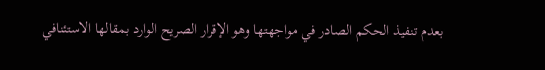بعدم تنفيذ الحكم الصادر في مواجهتها وهو الإقرار الصريح الوارد بمقالها الاستئنافي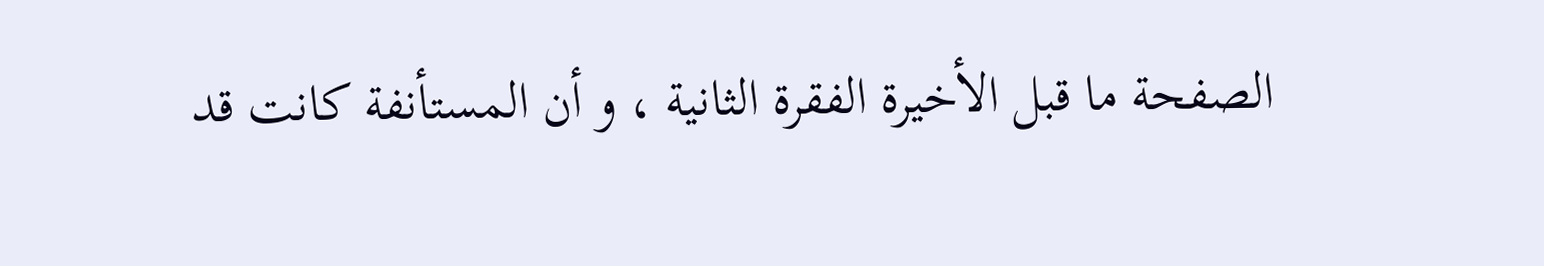الصفحة ما قبل الأخيرة الفقرة الثانية ، و أن المستأنفة كانت قد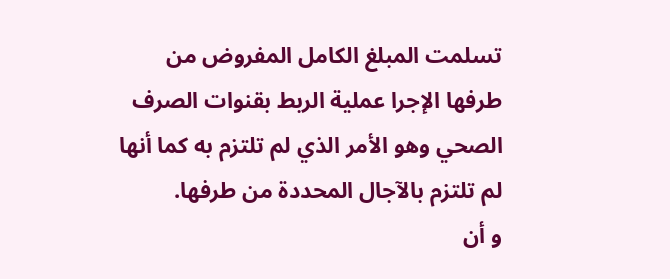تسلمت المبلغ الكامل المفروض من طرفها الإجرا عملية الربط بقنوات الصرف الصحي وهو الأمر الذي لم تلتزم به كما أنها لم تلتزم بالآجال المحددة من طرفها.
و أن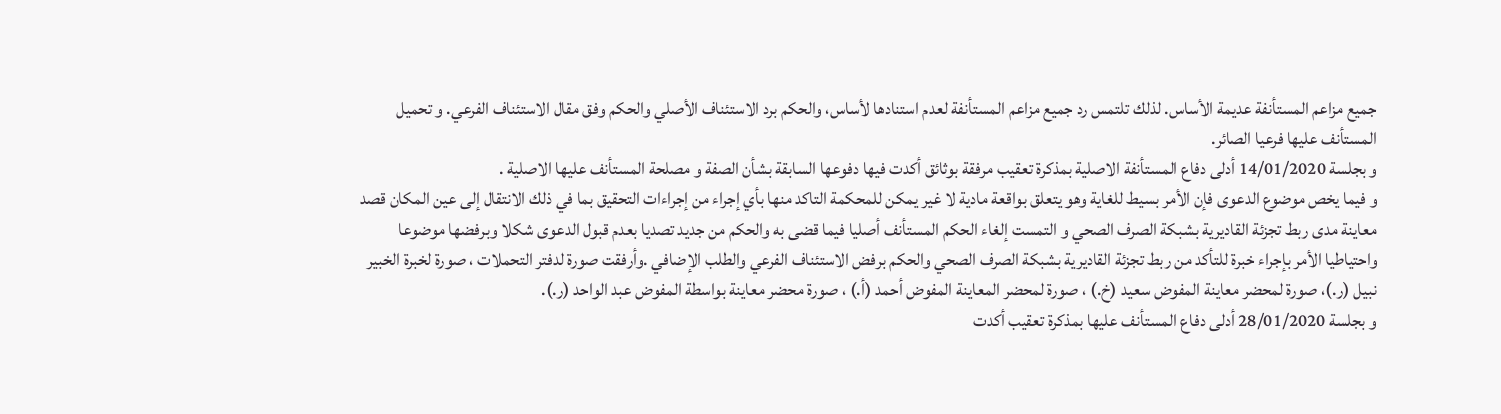جميع مزاعم المستأنفة عديمة الأساس. لذلك تلتمس رد جميع مزاعم المستأنفة لعدم استنادها لأساس، والحكم برد الاستئناف الأصلي والحكم وفق مقال الاستئناف الفرعي. و تحميل المستأنف عليها فرعيا الصائر.
و بجلسة 14/01/2020 أدلى دفاع المستأنفة الاصلية بمذكرة تعقيب مرفقة بوثائق أكدت فيها دفوعها السابقة بشأن الصفة و مصلحة المستأنف عليها الاصلية .
و فيما يخص موضوع الدعوى فإن الأمر بسيط للغاية وهو يتعلق بواقعة مادية لا غير يمكن للمحكمة التاكد منها بأي إجراء من إجراءات التحقيق بما في ذلك الانتقال إلى عين المكان قصد معاينة مدى ربط تجزئة القاديرية بشبكة الصرف الصحي و التمست إلغاء الحكم المستأنف أصليا فيما قضى به والحكم من جديد تصديا بعدم قبول الدعوى شكلا وبرفضها موضوعا واحتياطيا الأمر بإجراء خبرة للتأكد من ربط تجزئة القاديرية بشبكة الصرف الصحي والحكم برفض الاستئناف الفرعي والطلب الإضافي .وأرفقت صورة لدفتر التحملات ، صورة لخبرة الخبير نبيل (ر.)، صورة لمحضر معاينة المفوض سعيد (خ.) ، صورة لمحضر المعاينة المفوض أحمد (أ.) ، صورة محضر معاينة بواسطة المفوض عبد الواحد (ر.).
و بجلسة 28/01/2020 أدلى دفاع المستأنف عليها بمذكرة تعقيب أكدت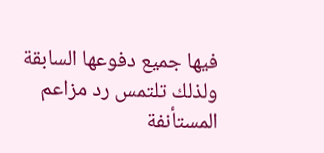فيها جميع دفوعها السابقة ولذلك تلتمس رد مزاعم المستأنفة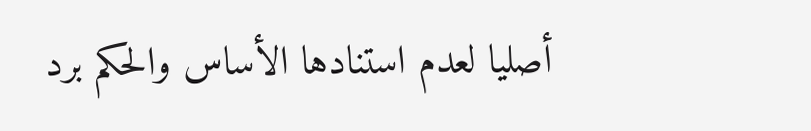أصليا لعدم استنادها الأساس والحكم برد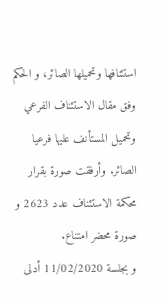استئنافها وتحميلها الصائر، و الحكم وفق مقال الاستئناف الفرعي وتحميل المستأنف عليها فرعيا الصائر. وأرفقت صورة بقرار محكمة الاستئناف عدد 2623 و صورة محضر امتناع.
و بجلسة 11/02/2020 أدلى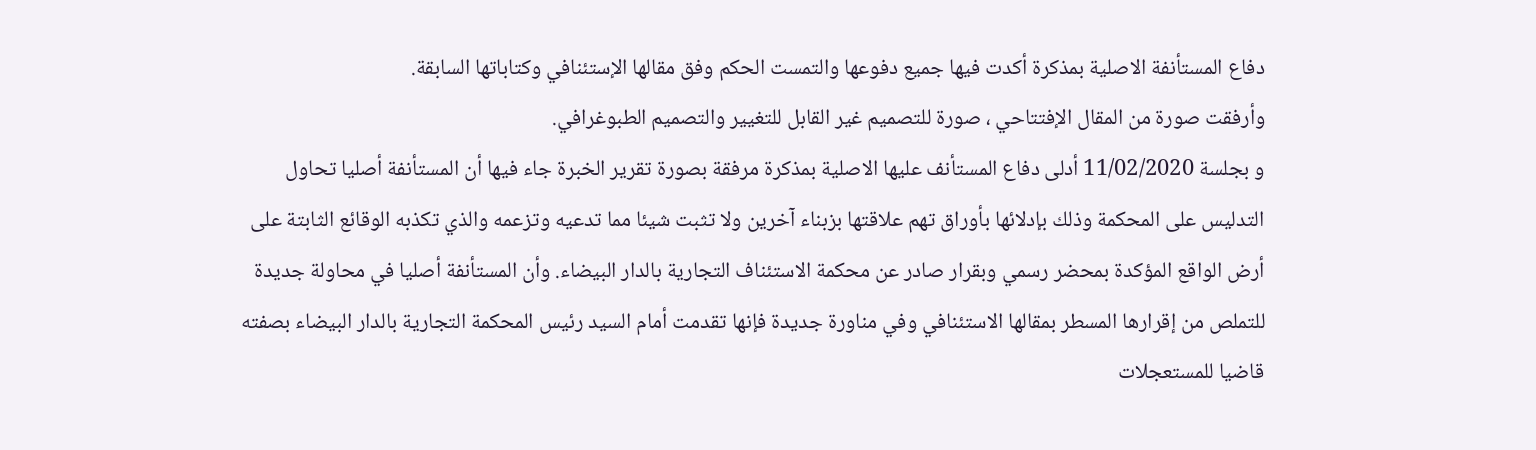دفاع المستأنفة الاصلية بمذكرة أكدت فيها جميع دفوعها والتمست الحكم وفق مقالها الإستئنافي وكتاباتها السابقة.
وأرفقت صورة من المقال الإفتتاحي ، صورة للتصميم غير القابل للتغيير والتصميم الطبوغرافي.
و بجلسة 11/02/2020 أدلى دفاع المستأنف عليها الاصلية بمذكرة مرفقة بصورة تقرير الخبرة جاء فيها أن المستأنفة أصليا تحاول التدليس على المحكمة وذلك بإدلائها بأوراق تهم علاقتها بزبناء آخرين ولا تثبت شيئا مما تدعيه وتزعمه والذي تكذبه الوقائع الثابتة على أرض الواقع المؤكدة بمحضر رسمي وبقرار صادر عن محكمة الاستئناف التجارية بالدار البيضاء. وأن المستأنفة أصليا في محاولة جديدة للتملص من إقرارها المسطر بمقالها الاستئنافي وفي مناورة جديدة فإنها تقدمت أمام السيد رئيس المحكمة التجارية بالدار البيضاء بصفته قاضيا للمستعجلات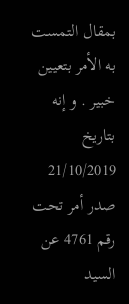بمقال التمست به الأمر بتعيين خبير . و إنه بتاريخ 21/10/2019 صدر أمر تحت رقم 4761 عن السيد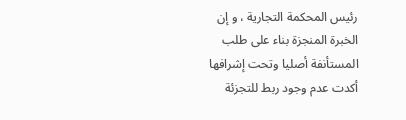رئيس المحكمة التجارية ، و إن الخبرة المنجزة بناء على طلب المستأنفة أصليا وتحت إشرافها أكدت عدم وجود ربط للتجزئة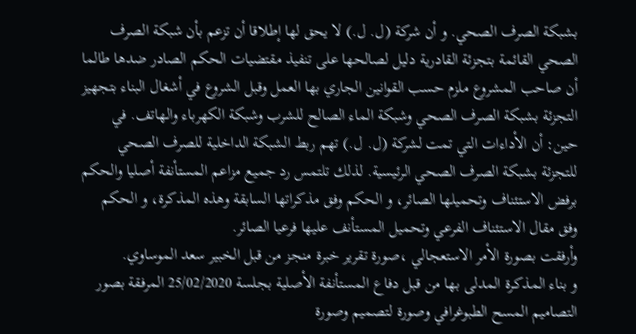بشبكة الصرف الصحي. و أن شركة (ل. ل.) لا يحق لها إطلاقا أن تزعم بأن شبكة الصرف الصحي القائمة بتجزئة القادرية دليل لصالحها على تنفيذ مقتضيات الحكم الصادر ضدها طالما أن صاحب المشروع ملزم حسب القوانين الجاري بها العمل وقبل الشروع في أشغال البناء بتجهيز التجزئة بشبكة الصرف الصحي وشبكة الماء الصالح للشرب وشبكة الكهرباء والهاتف. في حين: أن الأداءات التي تمت لشركة (ل. ل.) تهم ربط الشبكة الداخلية للصرف الصحي للتجزئة بشبكة الصرف الصحي الرئيسية. لذلك تلتمس رد جميع مزاعم المستأنفة أصليا والحكم برفض الاستئناف وتحميلها الصائر، و الحكم وفق مذكراتها السابقة وهذه المذكرة، و الحكم وفق مقال الاستئناف الفرعي وتحميل المستأنف عليها فرعيا الصائر.
وأرفقت بصورة الأمر الاستعجالي ،صورة تقرير خبرة منجز من قبل الخبير سعد الموساوي.
و بناء المذكرة المدلى بها من قبل دفاع المستأنفة الأصلية بجلسة 25/02/2020 المرفقة بصور التصاميم المسح الطبوغرافي وصورة لتصميم وصورة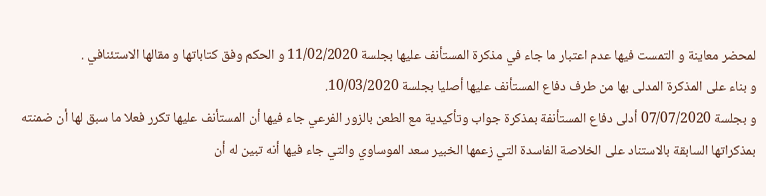لمحضر معاينة و التمست فيها عدم اعتبار ما جاء في مذكرة المستأنف عليها بجلسة 11/02/2020 و الحكم وفق كتاباتها و مقالها الاستئنافي .
و بناء على المذكرة المدلى بها من طرف دفاع المستأنف عليها أصليا بجلسة 10/03/2020.
و بجلسة 07/07/2020 أدلى دفاع المستأنفة بمذكرة جواب وتأكيدية مع الطعن بالزور الفرعي جاء فيها أن المستأنف عليها تكرر فعلا ما سبق لها أن ضمنته بمذكراتها السابقة بالاستناد على الخلاصة الفاسدة التي زعمها الخبير سعد الموساوي والتي جاء فيها أنه تبين له أن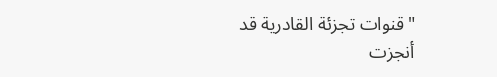"قنوات تجزئة القادرية قد أنجزت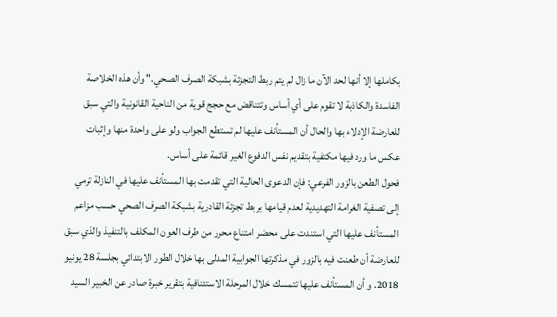بكاملها إلا أنها لحد الآن ما زال لم يتم ربط التجزئة بشبكة الصرف الصحي." وأن هذه الخلاصة الفاسدة والكاذبة لا تقوم على أي أساس وتتناقض مع حجج قوية من الناحية القانونية والتي سبق للعارضة الإدلاء بها والحال أن المستأنف عليها لم تستطع الجواب ولو على واحدة منها وإثبات عكس ما ورد فيها مكتفية بتقديم نفس الدفوع الغير قائمة على أساس.
فحول الطعن بالزور الفرعي: فإن الدعوى الحالية التي تقدمت بها المستأنف عليها في النازلة ترمي إلى تصفية الغرامة التهديدية لعدم قيامها بربط تجزئة القادرية بشبكة الصرف الصحي حسب مزاعم المستأنف عليها التي استندت على محضر امتناع محرر من طرف العون المكلف بالتنفيذ والذي سبق للعارضة أن طعنت فيه بالزور في مذكرتها الجوابية المدلى بها خلال الطور الابتدائي بجلسة 28 يونيو 2018. و أن المستأنف عليها تتمسك خلال المرحلة الاستئنافية بتقرير خبرة صادر عن الخبير السيد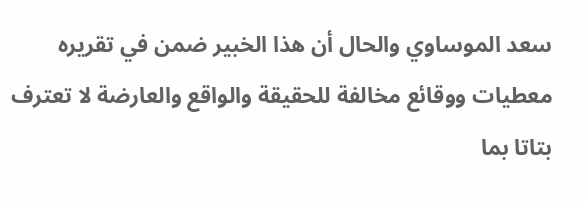سعد الموساوي والحال أن هذا الخبير ضمن في تقريره معطيات ووقائع مخالفة للحقيقة والواقع والعارضة لا تعترف بتاتا بما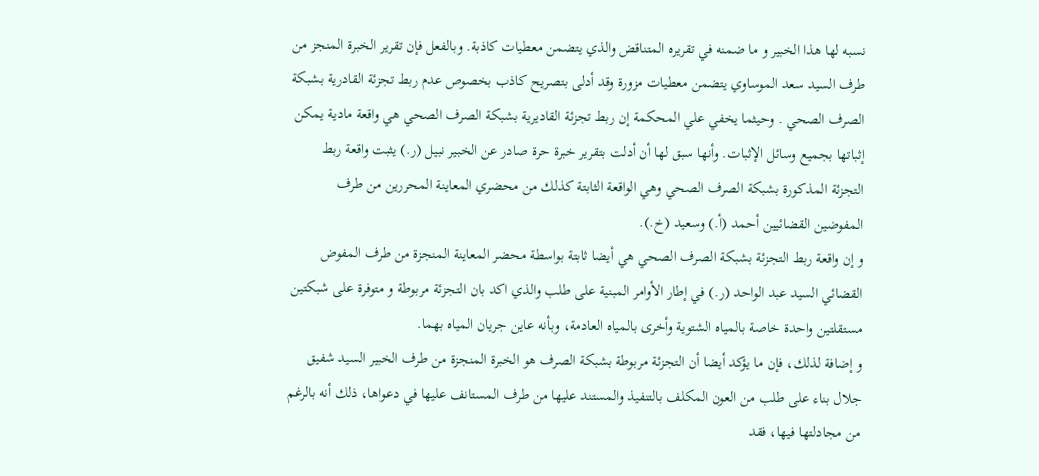نسبه لها هذا الخبير و ما ضمنه في تقريره المتناقض والذي يتضمن معطيات كاذبة. وبالفعل فإن تقرير الخبرة المنجز من طرف السيد سعد الموساوي يتضمن معطيات مزورة وقد أدلى بتصريح کاذب بخصوص عدم ربط تجزئة القادرية بشبكة الصرف الصحي . وحيثما يخفي علي المحكمة إن ربط تجزئة القاديرية بشبكة الصرف الصحي هي واقعة مادية يمكن إثباتها بجميع وسائل الإثبات. وأنها سبق لها أن أدلت بتقرير خبرة حرة صادر عن الخبير نبيل (ر.) يثبت واقعة ربط التجزئة المذكورة بشبكة الصرف الصحي وهي الواقعة الثابتة كذلك من محضري المعاينة المحررين من طرف المفوضين القضائيين أحمد (أ.) وسعيد (خ.).
و إن واقعة ربط التجزئة بشبكة الصرف الصحي هي أيضا ثابتة بواسطة محضر المعاينة المنجزة من طرف المفوض القضائي السيد عبد الواحد (ر.) في إطار الأوامر المبنية على طلب والذي اكد بان التجزئة مربوطة و متوفرة على شبكتين مستقلتين واحدة خاصة بالمياه الشتوية وأخرى بالمياه العادمة، وبأنه عاین جریان المياه بهما.
و إضافة لذلك، فإن ما يؤكد أيضا أن التجزئة مربوطة بشبكة الصرف هو الخبرة المنجزة من طرف الخبير السيد شفيق جلال بناء على طلب من العون المكلف بالتنفيذ والمستند عليها من طرف المستانف عليها في دعواها، ذلك أنه بالرغم من مجادلتها فيها، فقد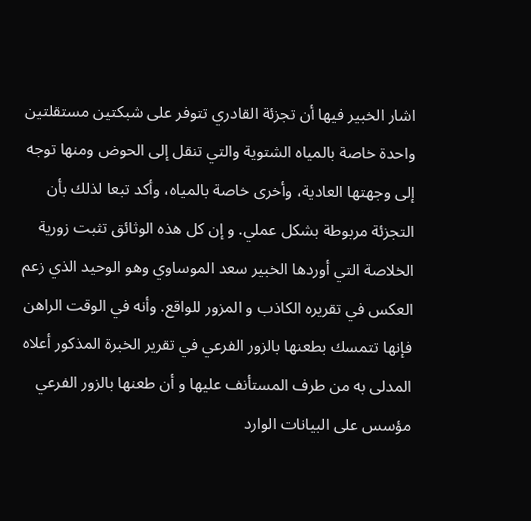اشار الخبير فيها أن تجزئة القادري تتوفر على شبكتين مستقلتين واحدة خاصة بالمياه الشتوية والتي تنقل إلى الحوض ومنها توجه إلى وجهتها العادية، وأخرى خاصة بالمياه، وأكد تبعا لذلك بأن التجزئة مربوطة بشكل عملي. و إن كل هذه الوثائق تثبت زورية الخلاصة التي أوردها الخبير سعد الموساوي وهو الوحيد الذي زعم العكس في تقريره الكاذب و المزور للواقع. وأنه في الوقت الراهن فإنها تتمسك بطعنها بالزور الفرعي في تقرير الخبرة المذكور أعلاه المدلى به من طرف المستأنف عليها و أن طعنها بالزور الفرعي مؤسس على البيانات الوارد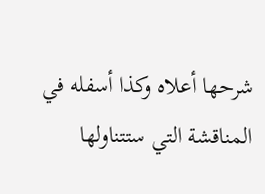شرحها أعلاه وكذا أسفله في المناقشة التي ستتناولها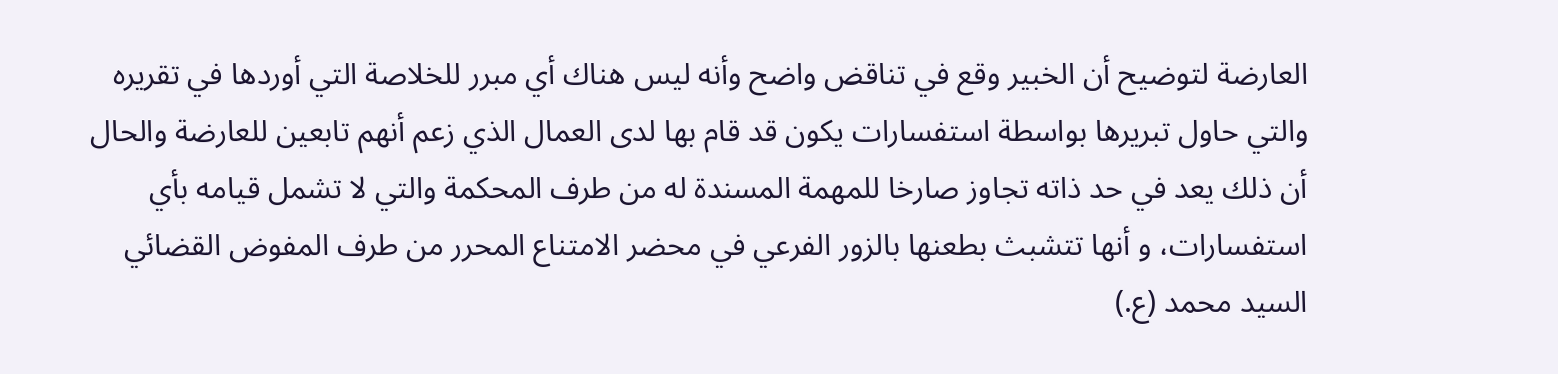العارضة لتوضيح أن الخبير وقع في تناقض واضح وأنه ليس هناك أي مبرر للخلاصة التي أوردها في تقريره والتي حاول تبريرها بواسطة استفسارات يكون قد قام بها لدى العمال الذي زعم أنهم تابعين للعارضة والحال أن ذلك يعد في حد ذاته تجاوز صارخا للمهمة المسندة له من طرف المحكمة والتي لا تشمل قيامه بأي استفسارات، و أنها تتشبث بطعنها بالزور الفرعي في محضر الامتناع المحرر من طرف المفوض القضائي السيد محمد (ع.)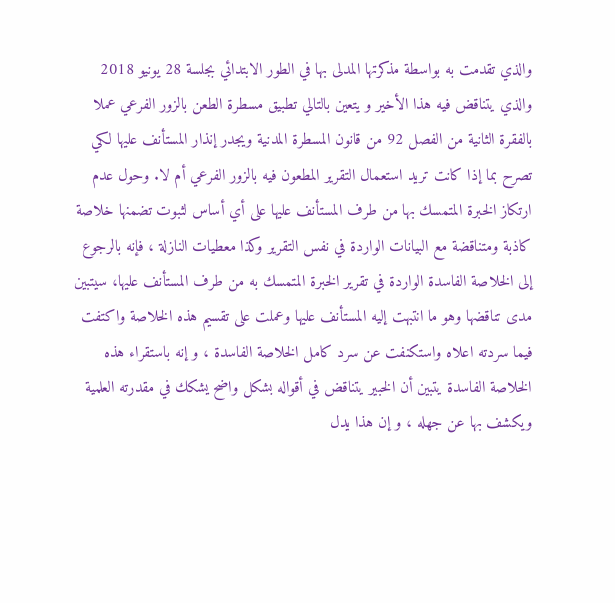والذي تقدمت به بواسطة مذكرتها المدلى بها في الطور الابتدائي بجلسة 28 يونيو 2018 والذي يتناقض فيه هذا الأخير و يتعين بالتالي تطبيق مسطرة الطعن بالزور الفرعي عملا بالفقرة الثانية من الفصل 92 من قانون المسطرة المدنية ويجدر إنذار المستأنف عليها لكي تصرح بما إذا كانت تريد استعمال التقرير المطعون فيه بالزور الفرعي أم لا. وحول عدم ارتكاز الخبرة المتمسك بها من طرف المستأنف عليها على أي أساس لثبوت تضمنها خلاصة كاذبة ومتناقضة مع البيانات الواردة في نفس التقرير وكذا معطيات النازلة ، فإنه بالرجوع إلى الخلاصة الفاسدة الواردة في تقرير الخبرة المتمسك به من طرف المستأنف عليها، سيتبين مدى تناقضها وهو ما انتبهت إليه المستأنف عليها وعملت على تقسيم هذه الخلاصة واكتفت فيما سردته اعلاه واستكنفت عن سرد كامل الخلاصة الفاسدة ، و إنه باستقراء هذه الخلاصة الفاسدة يتبين أن الخبير يتناقض في أقواله بشكل واضح يشكك في مقدرته العلمية ويكشف بها عن جهله ، و إن هذا يدل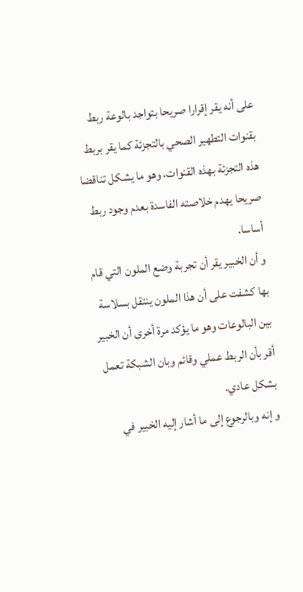على أنه يقر إقرارا صريحا بتواجد بالوعة ربط بقنوات التطهير الصحي بالتجزئة كما يقر بربط هذه التجزئة بهذه القنوات، وهو ما يشكل تناقضا صريحا يهدم خلاصته الفاسدة بعدم وجود ربط أساسا.
و أن الخبير يقر أن تجربة وضع الملون التي قام بها كشفت على أن هذا الملون ينتقل بسلاسة بين البالوعات وهو ما يؤكد مرة أخرى أن الخبير أقر بأن الربط عملي وقائم وبان الشبكة تعمل بشكل عادي.
و إنه وبالرجوع إلى ما أشار إليه الخبير في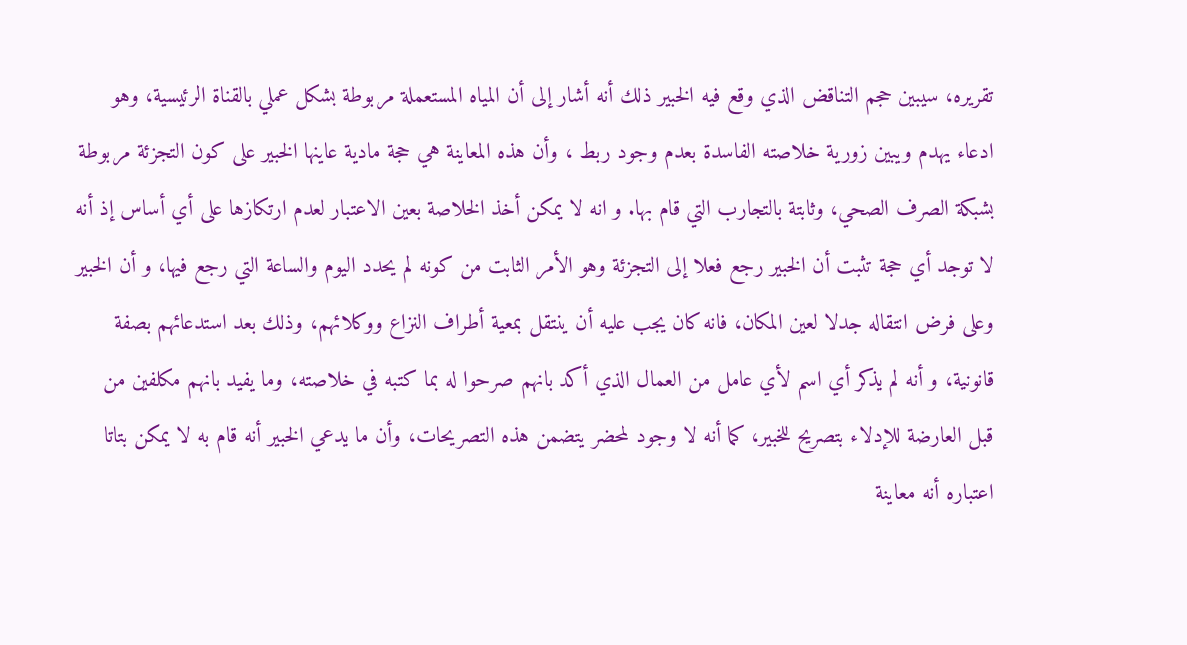تقريره، سيبين حجم التناقض الذي وقع فيه الخبير ذلك أنه أشار إلى أن المياه المستعملة مربوطة بشكل عملي بالقناة الرئيسية، وهو ادعاء يهدم ويبين زورية خلاصته الفاسدة بعدم وجود ربط ، وأن هذه المعاينة هي حجة مادية عاينها الخبير على كون التجزئة مربوطة بشبكة الصرف الصحي، وثابتة بالتجارب التي قام بها. و انه لا يمكن أخذ الخلاصة بعين الاعتبار لعدم ارتكازها على أي أساس إذ أنه لا توجد أي حجة تثبت أن الخبير رجع فعلا إلى التجزئة وهو الأمر الثابت من كونه لم يحدد اليوم والساعة التي رجع فيها، و أن الخبير وعلى فرض انتقاله جدلا لعين المكان، فانه كان يجب عليه أن ينتقل بمعية أطراف النزاع ووكلائهم، وذلك بعد استدعائهم بصفة قانونية، و أنه لم يذكر أي اسم لأي عامل من العمال الذي أكد بانهم صرحوا له بما كتبه في خلاصته، وما يفيد بانهم مكلفين من قبل العارضة للإدلاء بتصريح للخبير، كما أنه لا وجود لمحضر يتضمن هذه التصريحات، وأن ما يدعي الخبير أنه قام به لا يمكن بتاتا اعتباره أنه معاينة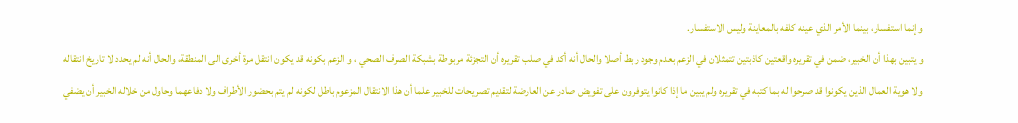وإنما استفسار، بينما الأمر الذي عينه كلفه بالمعاينة وليس الاستفسار.
و يتبين بهذا أن الخبير، ضمن في تقريره واقعتين كاذبتين تتمثلان في الزعم بعدم وجود ربط أصلا والحال أنه أكد في صلب تقريره أن التجزئة مربوطة بشبكة الصرف الصحي ، و الزعم بكونه قد يكون انتقل مرة أخرى الى المنطقة، والحال أنه لم يحدد لا تاريخ انتقاله ولا هوية العمال الذين يكونوا قد صرحوا له بما كتبه في تقريره ولم يبين ما إذا كانوا يتوفرون على تفويض صادر عن العارضة لتقديم تصريحات للخبير علما أن هذا الانتقال المزعوم باطل لكونه لم يتم بحضور الأطراف ولا دفاعهما وحاول من خلاله الخبير أن يضفي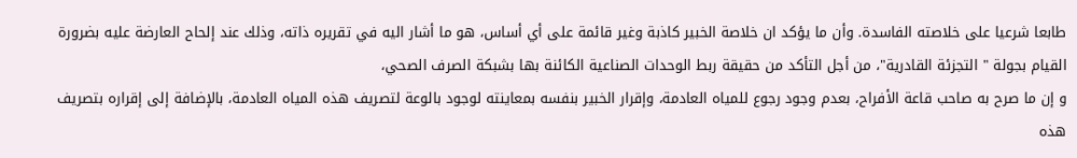طابعا شرعيا على خلاصته الفاسدة. وأن ما يؤكد ان خلاصة الخبير كاذبة وغير قائمة على أي أساس، هو ما أشار اليه في تقريره ذاته، وذلك عند إلحاح العارضة عليه بضرورة القيام بجولة " التجزئة القادرية"، من أجل التأكد من حقيقة ربط الوحدات الصناعية الكائنة بها بشبكة الصرف الصحي،
و إن ما صرح به صاحب قاعة الأفراح، بعدم وجود رجوع للمياه العادمة، وإقرار الخبير بنفسه بمعاينته لوجود بالوعة لتصريف هذه المياه العادمة، بالإضافة إلى إقراره بتصريف هذه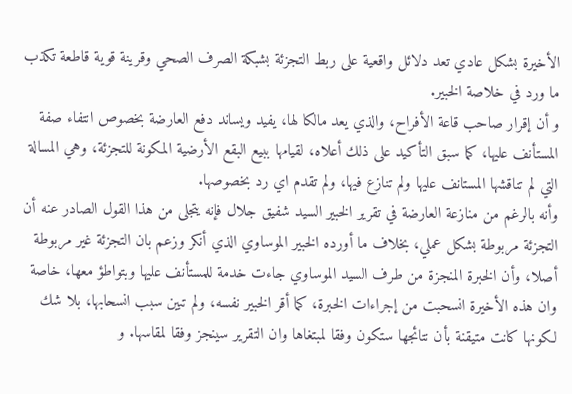الأخيرة بشكل عادي تعد دلائل واقعية على ربط التجزئة بشبكة الصرف الصحي وقرينة قوية قاطعة تكذب ما ورد في خلاصة الخبير.
و أن إقرار صاحب قاعة الأفراح، والذي يعد مالكا لها، يفيد ويساند دفع العارضة بخصوص انتفاء صفة المستأنف عليها، كما سبق التأكيد على ذلك أعلاه، لقيامها ببيع البقع الأرضية المكونة للتجزئة، وهي المسالة التي لم تناقشها المستانف عليها ولم تنازع فيها، ولم تقدم اي رد بخصوصها.
وأنه بالرغم من منازعة العارضة في تقرير الخبير السيد شفيق جلال فإنه يتجلى من هذا القول الصادر عنه أن التجزئة مربوطة بشكل عملي، بخلاف ما أورده الخبير الموساوي الذي أنكر وزعم بان التجزئة غير مربوطة أصلا، وأن الخبرة المنجزة من طرف السيد الموساوي جاءت خدمة للمستأنف عليها وبتواطؤ معها، خاصة وان هذه الأخيرة انسحبت من إجراءات الخبرة، كما أقر الخبير نفسه، ولم تبين سبب انسحابها، بلا شك لكونها كانت متيقنة بأن نتائجها ستكون وفقا لمبتغاها وان التقرير سينجز وفقا لمقاسها. و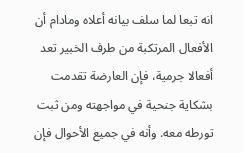انه تبعا لما سلف بيانه أعلاه ومادام أن الأفعال المرتكبة من طرف الخبير تعد أفعالا جرمية، فإن العارضة تقدمت بشكاية جنحية في مواجهته ومن ثبت تورطه معه. وأنه في جميع الأحوال فإن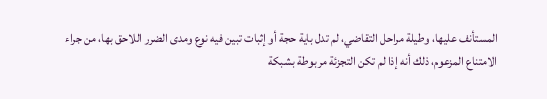المستأنف عليها، وطيلة مراحل التقاضي، لم تدل باية حجة أو إثبات تبين فيه نوع ومدى الضرر اللاحق بها، من جراء الامتناع المزعوم، ذلك أنه إذا لم تكن التجزئة مربوطة بشبكة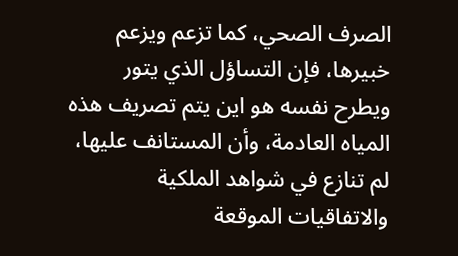الصرف الصحي، كما تزعم ويزعم خبيرها، فإن التساؤل الذي يتور ويطرح نفسه هو اين يتم تصريف هذه المياه العادمة، وأن المستانف عليها، لم تنازع في شواهد الملكية والاتفاقيات الموقعة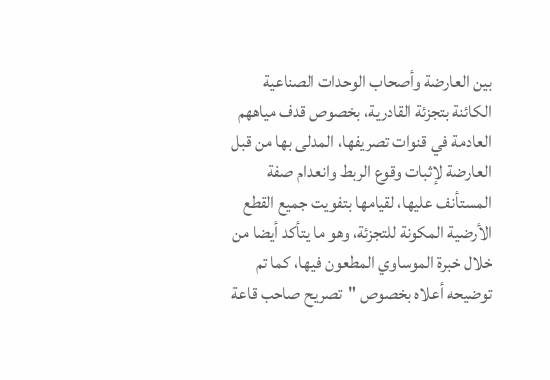بين العارضة وأصحاب الوحدات الصناعية الكائنة بتجزئة القادرية، بخصوص قدف مياههم العادمة في قنوات تصريفها، المدلی بها من قبل العارضة لإثبات وقوع الربط وانعدام صفة المستأنف عليها، لقيامها بتفويت جميع القطع الأرضية المكونة للتجزئة، وهو ما يتأكد أيضا من خلال خبرة الموساوي المطعون فيها، كما تم توضيحه أعلاه بخصوص "تصريح صاحب قاعة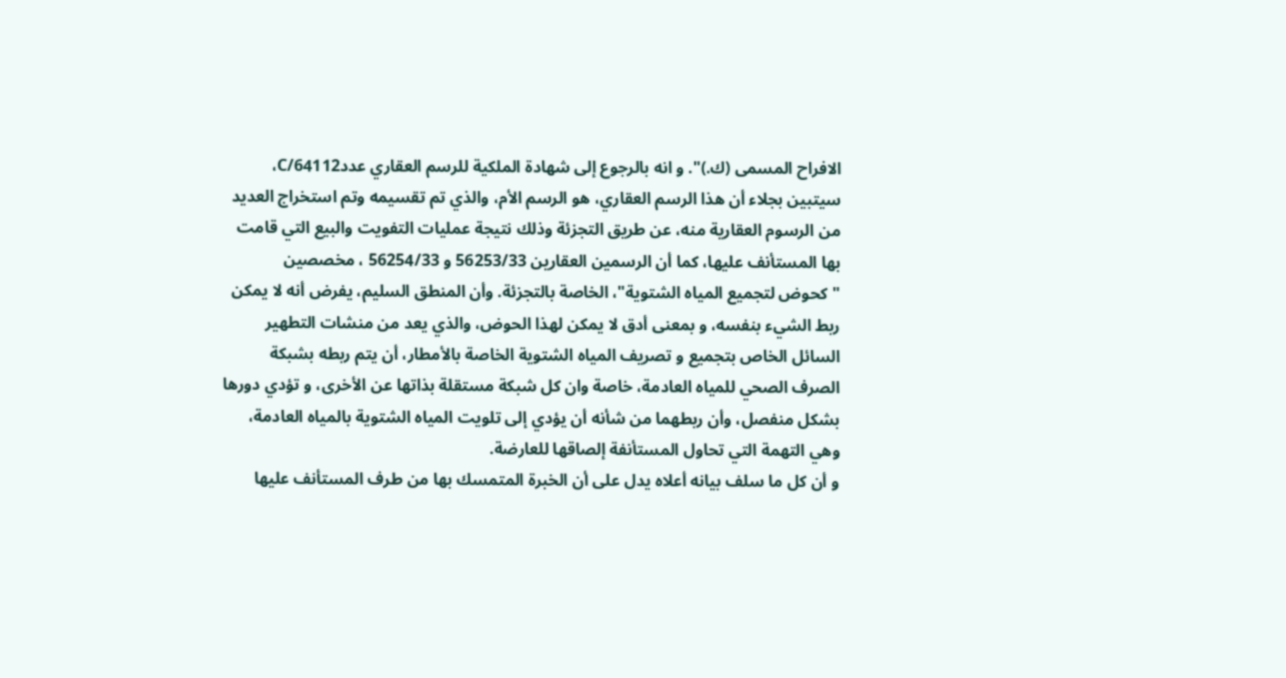الافراح المسمى (ك.)". و انه بالرجوع إلى شهادة الملكية للرسم العقاري عدد64112/C، سيتبين بجلاء أن هذا الرسم العقاري، هو الرسم الأم، والذي تم تقسيمه وتم استخراج العديد من الرسوم العقارية منه، عن طريق التجزئة وذلك نتيجة عمليات التفويت والبيع التي قامت بها المستأنف عليها، كما أن الرسمين العقارين 56253/33 و 56254/33 ، مخصصين "كحوض لتجميع المياه الشتوية"، الخاصة بالتجزئة. وأن المنطق السليم، يفرض أنه لا يمكن ربط الشيء بنفسه، و بمعنى أدق لا يمكن لهذا الحوض، والذي يعد من منشات التطهير السائل الخاص بتجميع و تصريف المياه الشتوية الخاصة بالأمطار، أن يتم ربطه بشبكة الصرف الصحي للمياه العادمة، خاصة وان كل شبكة مستقلة بذاتها عن الأخرى، و تؤدي دورها بشكل منفصل، وأن ربطهما من شأنه أن يؤدي إلى تلويت المياه الشتوية بالمياه العادمة، وهي التهمة التي تحاول المستأنفة إلصاقها للعارضة.
و أن كل ما سلف بيانه أعلاه يدل على أن الخبرة المتمسك بها من طرف المستأنف عليها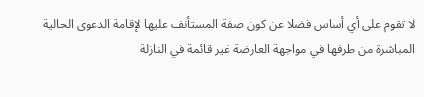لا تقوم على أي أساس فضلا عن كون صفة المستأنف عليها لإقامة الدعوى الحالية المباشرة من طرفها في مواجهة العارضة غير قائمة في النازلة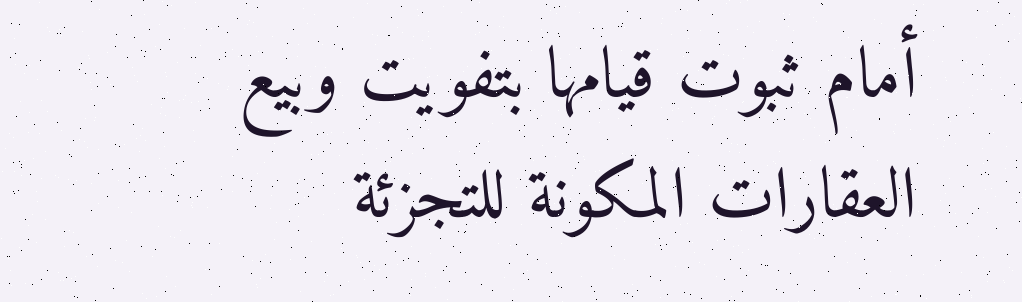أمام ثبوت قيامها بتفويت وبيع العقارات المكونة للتجزئة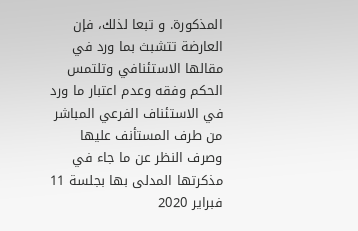المذكورة. و تبعا لذلك، فإن العارضة تتشبث بما ورد في مقالها الاستئنافي وتلتمس الحكم وفقه وعدم اعتبار ما ورد في الاستئناف الفرعي المباشر من طرف المستأنف عليها وصرف النظر عن ما جاء في مذكرتها المدلى بها بجلسة 11 فبراير 2020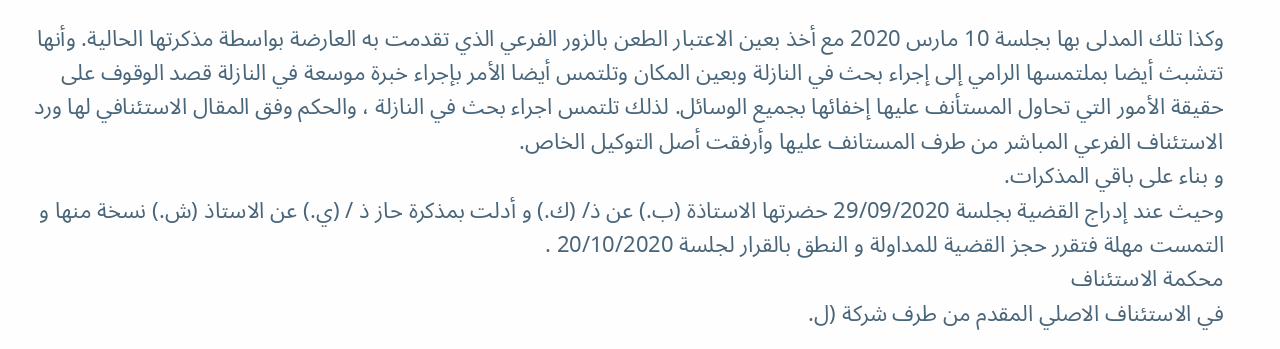وكذا تلك المدلى بها بجلسة 10 مارس 2020 مع أخذ بعين الاعتبار الطعن بالزور الفرعي الذي تقدمت به العارضة بواسطة مذكرتها الحالية. وأنها تتشبث أيضا بملتمسها الرامي إلى إجراء بحث في النازلة وبعين المكان وتلتمس أيضا الأمر بإجراء خبرة موسعة في النازلة قصد الوقوف على حقيقة الأمور التي تحاول المستأنف عليها إخفائها بجميع الوسائل. لذلك تلتمس اجراء بحث في النازلة ، والحكم وفق المقال الاستئنافي لها ورد الاستئناف الفرعي المباشر من طرف المستانف عليها وأرفقت أصل التوكيل الخاص.
و بناء على باقي المذكرات.
وحيث عند إدراج القضية بجلسة 29/09/2020 حضرتها الاستاذة (ب.) عن ذ/ (ك.) و أدلت بمذكرة حاز ذ / (ي.) عن الاستاذ (ش.) نسخة منها و التمست مهلة فتقرر حجز القضية للمداولة و النطق بالقرار لجلسة 20/10/2020 .
محكمة الاستئناف
في الاستئناف الاصلي المقدم من طرف شركة (ل.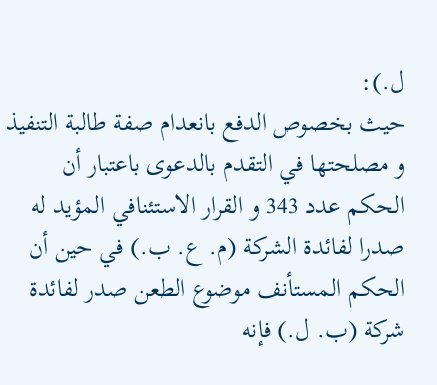ل.):
حيث بخصوص الدفع بانعدام صفة طالبة التنفيذ و مصلحتها في التقدم بالدعوى باعتبار أن الحكم عدد 343 و القرار الاستئنافي المؤيد له صدرا لفائدة الشركة (م. ع. ب.) في حين أن الحكم المستأنف موضوع الطعن صدر لفائدة شركة (ب. ل.) فإنه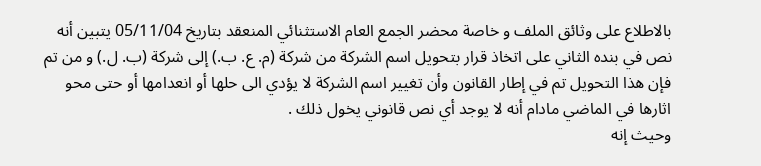بالاطلاع على وثائق الملف و خاصة محضر الجمع العام الاستثنائي المنعقد بتاريخ 05/11/04 يتبين أنه نص في بنده الثاني على اتخاذ قرار بتحويل اسم الشركة من شركة (م. ع. ب.) إلى شركة (ب. ل.) و من تم فإن هذا التحويل تم في إطار القانون وأن تغيير اسم الشركة لا يؤدي الى حلها أو انعدامها أو حتى محو اثارها في الماضي مادام أنه لا يوجد أي نص قانوني يخول ذلك .
وحيث إنه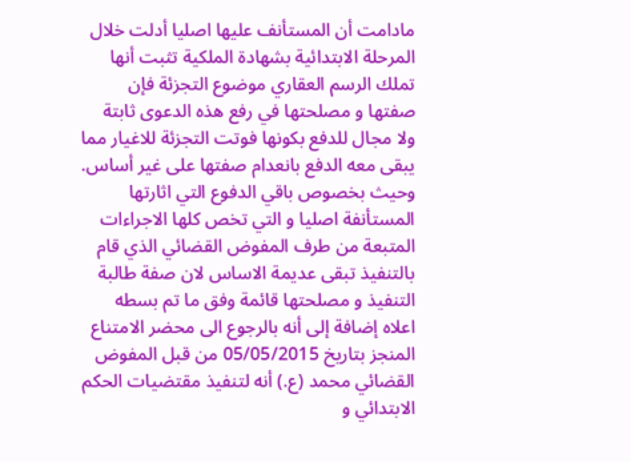مادامت أن المستأنف عليها اصليا أدلت خلال المرحلة الابتدائية بشهادة الملكية تثبت أنها تملك الرسم العقاري موضوع التجزئة فإن صفتها و مصلحتها في رفع هذه الدعوى ثابتة ولا مجال للدفع بكونها فوتت التجزئة للاغيار مما يبقى معه الدفع بانعدام صفتها على غير أساس.
وحيث بخصوص باقي الدفوع التي اثارتها المستأنفة اصليا و التي تخص كلها الاجراءات المتبعة من طرف المفوض القضائي الذي قام بالتنفيذ تبقى عديمة الاساس لان صفة طالبة التنفيذ و مصلحتها قائمة وفق ما تم بسطه اعلاه إضافة إلى أنه بالرجوع الى محضر الامتناع المنجز بتاريخ 05/05/2015 من قبل المفوض القضائي محمد (ع.) أنه لتنفيذ مقتضيات الحكم الابتدائي و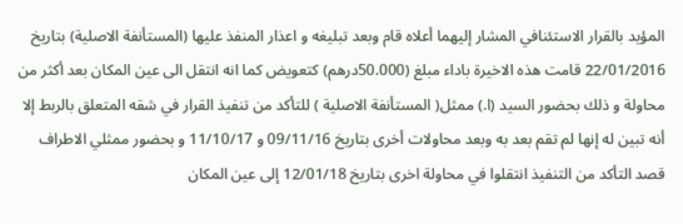المؤيد بالقرار الاستئنافي المشار إليهما أعلاه قام وبعد تبليغه و اعذار المنفذ عليها (المستأنفة الاصلية) بتاريخ 22/01/2016 قامت هذه الاخيرة باداء مبلغ (50.000درهم) كتعويض كما انه انتقل الى عين المكان بعد أكثر من محاولة و ذلك بحضور السيد (ا.) ممثل( المستأنفة الاصلية ) للتأكد من تنفيذ القرار في شقه المتعلق بالربط إلا أنه تبين له إنها لم تقم بعد به وبعد محاولات أخرى بتاريخ 09/11/16 و 11/10/17 و بحضور ممثلي الاطراف قصد التأكد من التنفيذ انتقلوا في محاولة اخرى بتاريخ 12/01/18 إلى عين المكان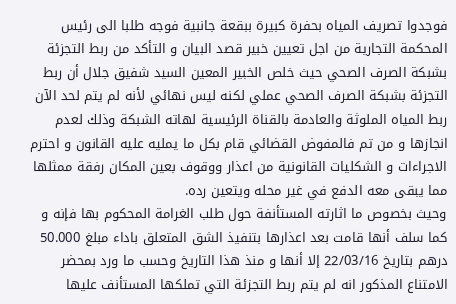فوجدوا تصريف المياه بحفرة كبيرة ببقعة جانبية فوجه طلبا الى رئيس المحكمة التجارية من اجل تعيين خبير قصد البيان و التأكد من ربط التجزئة بشبكة الصرف الصحي حيث خلص الخبير المعين السيد شفيق جلال أن ربط التجزئة بشبكة الصرف الصحي عملي لكنه ليس نهائي لأنه لم يتم لحد الآن ربط المياه الملوثة والعادمة بالقناة الرئيسية لهاته الشبكة وذلك لعدم انجازها و من تم فالمفوض القضائي قام بكل ما يمليه عليه القانون و احترم الاجراءات و الشكليات القانونية من اعذار ووقوف بعين المكان رفقة ممثلها مما يبقى معه الدفع في غير محله ويتعين رده.
وحيث بخصوص ما اثارته المستأنفة حول طلب الغرامة المحكوم بها فإنه و كما سلف أنها قامت بعد اعذارها بتنفيذ الشق المتعلق باداء مبلغ 50.000 درهم بتاريخ 22/03/16 إلا أنها و منذ هذا التاريخ وحسب ما ورد بمحضر الامتناع المذكور انه لم يتم ربط التجزئة التي تملكها المستأنف عليها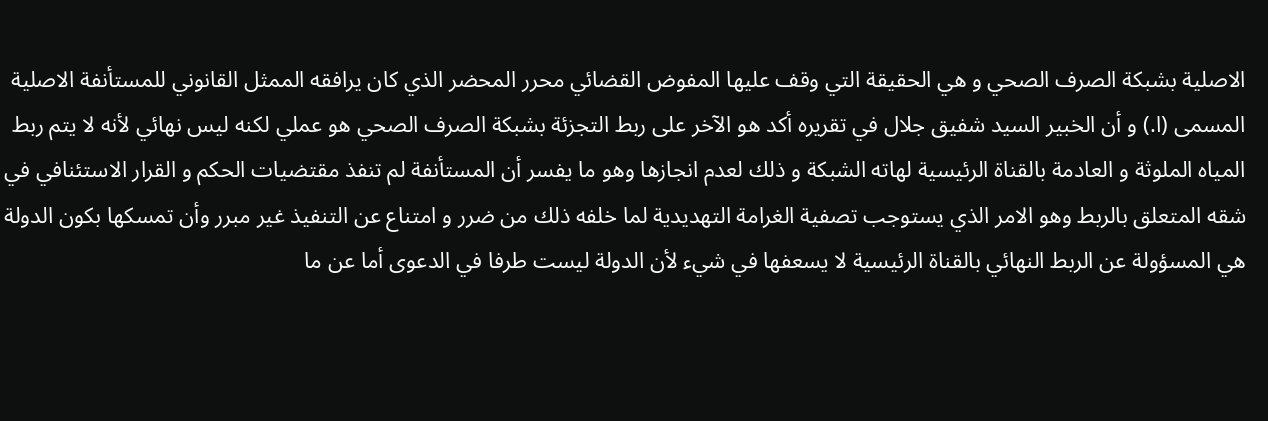الاصلية بشبكة الصرف الصحي و هي الحقيقة التي وقف عليها المفوض القضائي محرر المحضر الذي كان يرافقه الممثل القانوني للمستأنفة الاصلية المسمى (ا.) و أن الخبير السيد شفيق جلال في تقريره أكد هو الآخر على ربط التجزئة بشبكة الصرف الصحي هو عملي لكنه ليس نهائي لأنه لا يتم ربط المياه الملوثة و العادمة بالقناة الرئيسية لهاته الشبكة و ذلك لعدم انجازها وهو ما يفسر أن المستأنفة لم تنفذ مقتضيات الحكم و القرار الاستئنافي في شقه المتعلق بالربط وهو الامر الذي يستوجب تصفية الغرامة التهديدية لما خلفه ذلك من ضرر و امتناع عن التنفيذ غير مبرر وأن تمسكها بكون الدولة هي المسؤولة عن الربط النهائي بالقناة الرئيسية لا يسعفها في شيء لأن الدولة ليست طرفا في الدعوى أما عن ما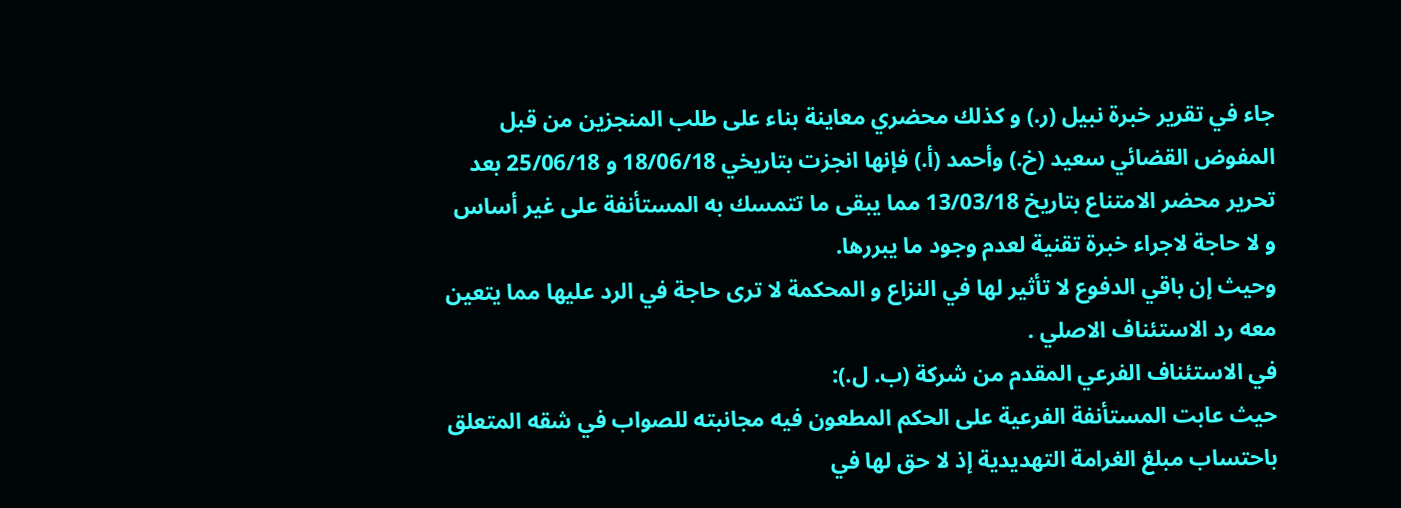جاء في تقرير خبرة نبيل (ر.) و كذلك محضري معاينة بناء على طلب المنجزين من قبل المفوض القضائي سعيد (خ.) وأحمد (أ.) فإنها انجزت بتاريخي 18/06/18 و 25/06/18 بعد تحرير محضر الامتناع بتاريخ 13/03/18 مما يبقى ما تتمسك به المستأنفة على غير أساس و لا حاجة لاجراء خبرة تقنية لعدم وجود ما يبررها.
وحيث إن باقي الدفوع لا تأثير لها في النزاع و المحكمة لا ترى حاجة في الرد عليها مما يتعين معه رد الاستئناف الاصلي .
في الاستئناف الفرعي المقدم من شركة (ب. ل.):
حيث عابت المستأنفة الفرعية على الحكم المطعون فيه مجانبته للصواب في شقه المتعلق باحتساب مبلغ الغرامة التهديدية إذ لا حق لها في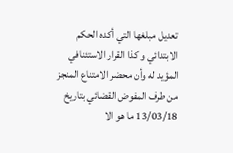تعديل مبلغها التي أكده الحكم الابتدائي و كذا القرار الاستئنافي المؤيد له وأن محضر الامتناع المنجز من طرف المفوض القضائي بتاريخ 13/03/18 ما هو الا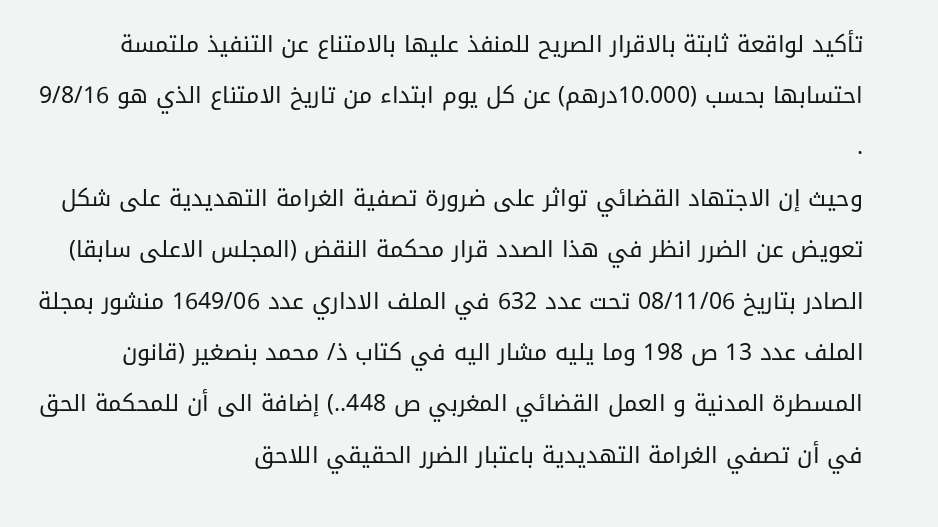تأكيد لواقعة ثابتة بالاقرار الصريح للمنفذ عليها بالامتناع عن التنفيذ ملتمسة احتسابها بحسب (10.000درهم) عن كل يوم ابتداء من تاريخ الامتناع الذي هو 9/8/16 .
وحيث إن الاجتهاد القضائي تواثر على ضرورة تصفية الغرامة التهديدية على شكل تعويض عن الضرر انظر في هذا الصدد قرار محكمة النقض (المجلس الاعلى سابقا) الصادر بتاريخ 08/11/06 تحت عدد 632 في الملف الاداري عدد 1649/06 منشور بمجلة الملف عدد 13 ص 198 وما يليه مشار اليه في كتاب ذ/ محمد بنصغير (قانون المسطرة المدنية و العمل القضائي المغربي ص 448..) إضافة الى أن للمحكمة الحق في أن تصفي الغرامة التهديدية باعتبار الضرر الحقيقي اللاحق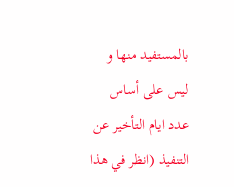بالمستفيد منها و ليس على أساس عدد ايام التأخير عن التنفيذ (انظر في هذا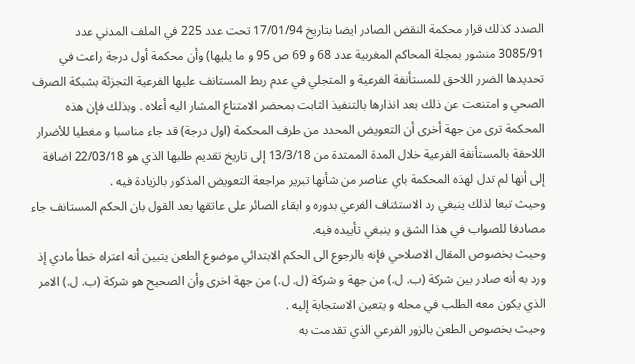الصدد كذلك قرار محكمة النقض الصادر ايضا بتاريخ 17/01/94 تحت عدد 225 في الملف المدني عدد 3085/91 منشور بمجلة المحاكم المغربية عدد 68 و 69 ص 95 و ما يليها) وأن محكمة أول درجة راعت في تحديدها الضرر اللاحق للمستأنفة الفرعية و المتجلي في عدم ربط المستانف عليها الفرعية التجزئة بشبكة الصرف الصحي و امتنعت عن ذلك بعد انذارها بالتنفيذ الثابت بمحضر الامتناع المشار اليه أعلاه . وبذلك فإن هذه المحكمة ترى من جهة أخرى أن التعويض المحدد من طرف المحكمة (اول درجة) قد جاء مناسبا و مغطيا للأضرار اللاحقة بالمستأنفة الفرعية خلال المدة الممتدة من 13/3/18 إلى تاريخ تقديم طلبها الذي هو 22/03/18 اضافة إلى أنها لم تدل لهذه المحكمة باي عناصر من شأنها تبرير مراجعة التعويض المذكور بالزيادة فيه .
وحيث تبعا لذلك ينبغي رد الاستئناف الفرعي بدوره و ابقاء الصائر على عاتقها بعد القول بان الحكم المستانف جاء مصادفا للصواب في هذا الشق و ينبغي تأييده فيه.
وحيث بخصوص المقال الاصلاحي فإنه بالرجوع الى الحكم الابتدائي موضوع الطعن يتبين أنه اعتراه خطأ مادي إذ ورد به أنه صادر بين شركة (ب. ل.) من جهة و شركة (ل. ل.) من جهة اخرى وأن الصحيح هو شركة (ب. ل.) الامر الذي يكون معه الطلب في محله و يتعين الاستجابة إليه .
وحيث بخصوص الطعن بالزور الفرعي الذي تقدمت به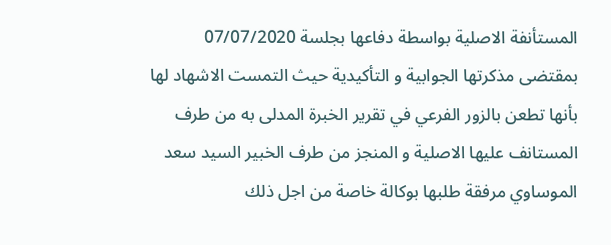المستأنفة الاصلية بواسطة دفاعها بجلسة 07/07/2020 بمقتضى مذكرتها الجوابية و التأكيدية حيث التمست الاشهاد لها بأنها تطعن بالزور الفرعي في تقرير الخبرة المدلى به من طرف المستانف عليها الاصلية و المنجز من طرف الخبير السيد سعد الموساوي مرفقة طلبها بوكالة خاصة من اجل ذلك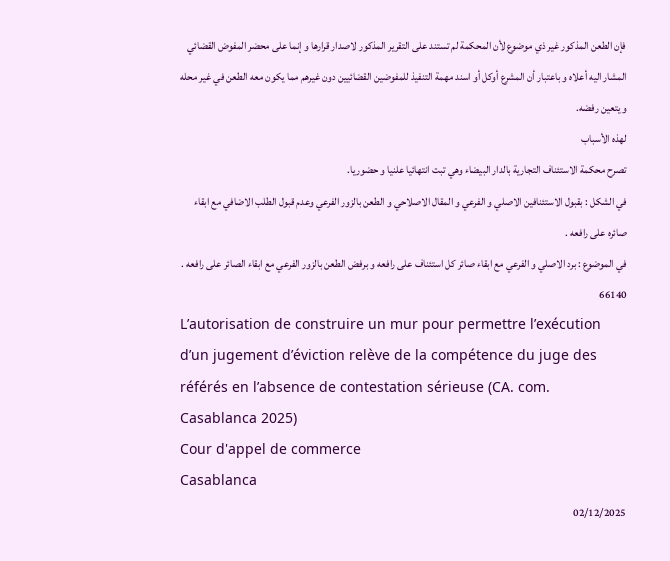فإن الطعن المذكور غير ذي موضوع لأن المحكمة لم تستند على التقرير المذكور لاصدار قرارها و إنما على محضر المفوض القضائي المشار اليه أعلاه و باعتبار أن المشرع أوكل أو اسند مهمة التنفيذ للمفوضين القضائيين دون غيرهم مما يكون معه الطعن في غير محله و يتعين رفضه.
لهذه الأسباب
تصرح محكمة الاستئناف التجارية بالدار البيضاء وهي تبت انتهائيا علنيا و حضوريا.
في الشكل : بقبول الاستئنافين الاصلي و الفرعي و المقال الاصلاحي و الطعن بالزور الفرعي وعدم قبول الطلب الاضافي مع ابقاء صائره على رافعه .
في الموضوع : برد الاصلي و الفرعي مع ابقاء صائر كل استئناف على رافعه و برفض الطعن بالزور الفرعي مع ابقاء الصائر على رافعه .
66140
L’autorisation de construire un mur pour permettre l’exécution d’un jugement d’éviction relève de la compétence du juge des référés en l’absence de contestation sérieuse (CA. com. Casablanca 2025)
Cour d'appel de commerce
Casablanca
02/12/2025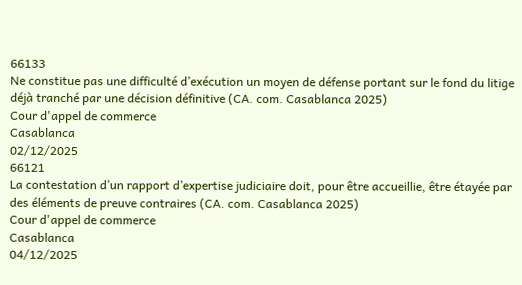66133
Ne constitue pas une difficulté d’exécution un moyen de défense portant sur le fond du litige déjà tranché par une décision définitive (CA. com. Casablanca 2025)
Cour d'appel de commerce
Casablanca
02/12/2025
66121
La contestation d’un rapport d’expertise judiciaire doit, pour être accueillie, être étayée par des éléments de preuve contraires (CA. com. Casablanca 2025)
Cour d'appel de commerce
Casablanca
04/12/2025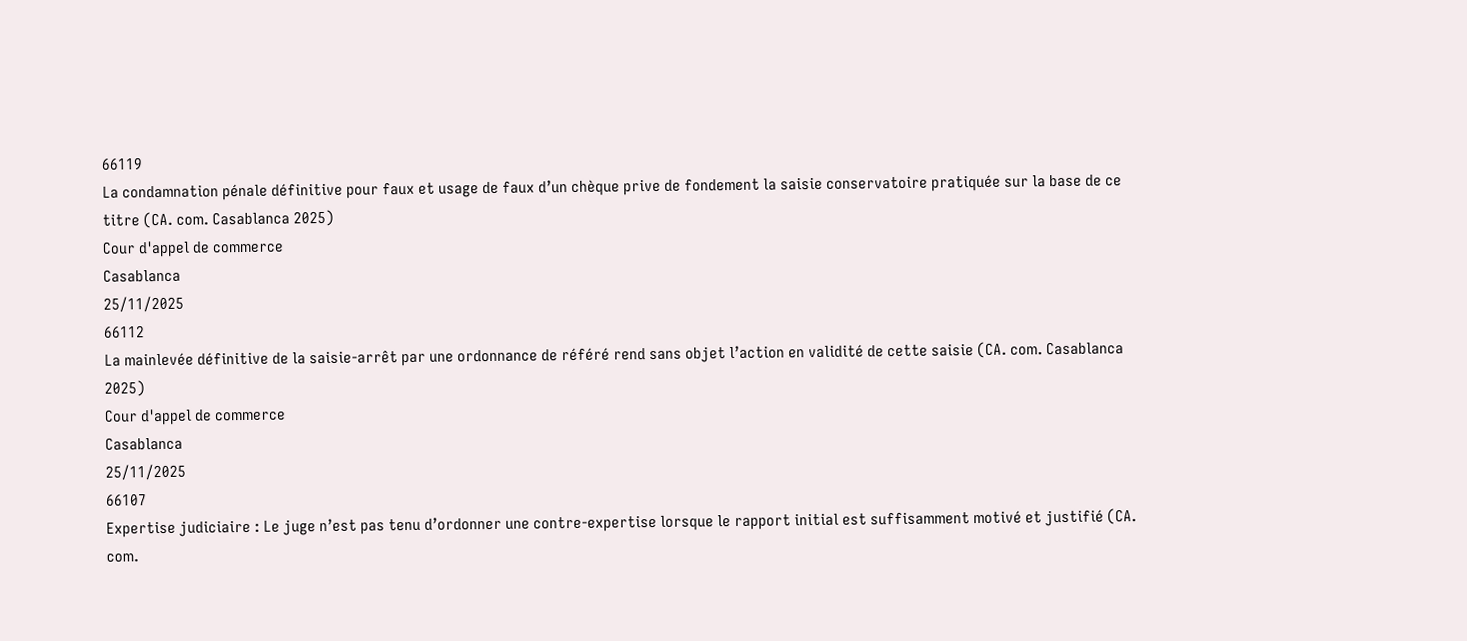66119
La condamnation pénale définitive pour faux et usage de faux d’un chèque prive de fondement la saisie conservatoire pratiquée sur la base de ce titre (CA. com. Casablanca 2025)
Cour d'appel de commerce
Casablanca
25/11/2025
66112
La mainlevée définitive de la saisie-arrêt par une ordonnance de référé rend sans objet l’action en validité de cette saisie (CA. com. Casablanca 2025)
Cour d'appel de commerce
Casablanca
25/11/2025
66107
Expertise judiciaire : Le juge n’est pas tenu d’ordonner une contre-expertise lorsque le rapport initial est suffisamment motivé et justifié (CA. com.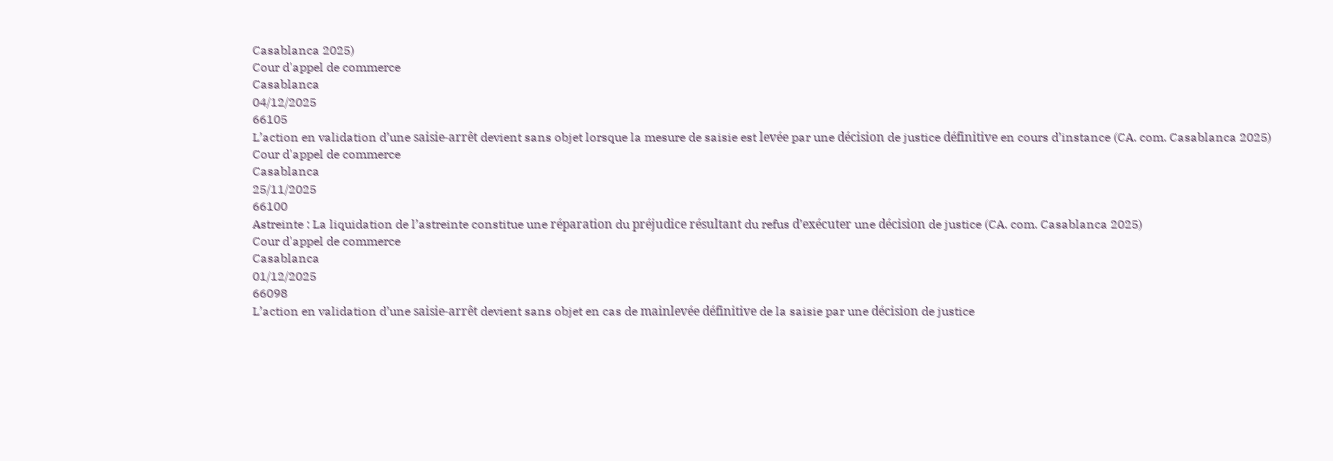Casablanca 2025)
Cour d'appel de commerce
Casablanca
04/12/2025
66105
L’action en validation d’une saisie-arrêt devient sans objet lorsque la mesure de saisie est levée par une décision de justice définitive en cours d’instance (CA. com. Casablanca 2025)
Cour d'appel de commerce
Casablanca
25/11/2025
66100
Astreinte : La liquidation de l’astreinte constitue une réparation du préjudice résultant du refus d’exécuter une décision de justice (CA. com. Casablanca 2025)
Cour d'appel de commerce
Casablanca
01/12/2025
66098
L’action en validation d’une saisie-arrêt devient sans objet en cas de mainlevée définitive de la saisie par une décision de justice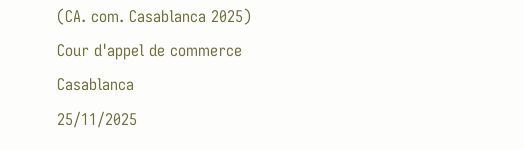(CA. com. Casablanca 2025)
Cour d'appel de commerce
Casablanca
25/11/2025